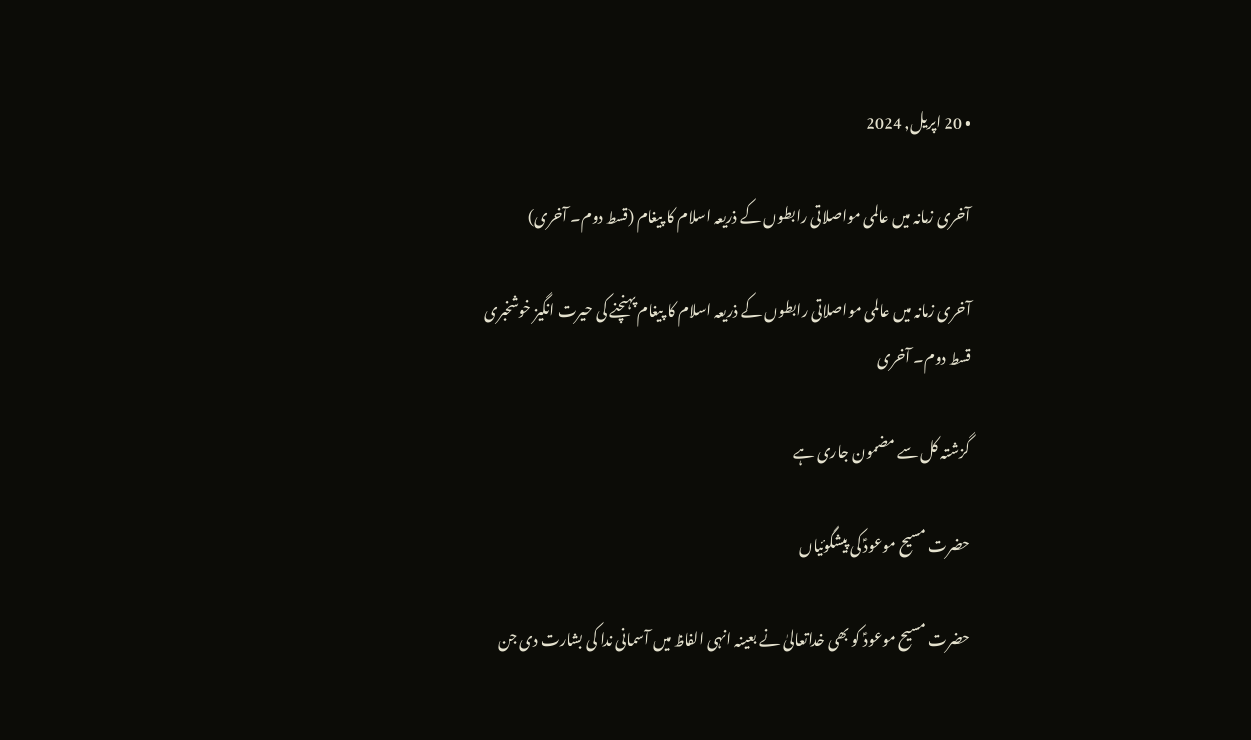• 20 اپریل, 2024

آخری زمانہ میں عالمی مواصلاتی رابطوں کے ذریعہ اسلام کا پیغام (قسط دوم۔ آخری)

آخری زمانہ میں عالمی مواصلاتی رابطوں کے ذریعہ اسلام کا پیغام پہنچنے کی حیرت انگیز خوشخبری
قسط دوم۔ آخری

گزشتہ کل سے مضمون جاری ہے

حضرت مسیح موعودؑ کی پیشگوئیاں

حضرت مسیح موعودؑ کو بھی خداتعالیٰ نے بعینہ انہی الفاظ میں آسمانی ندا کی بشارت دی جن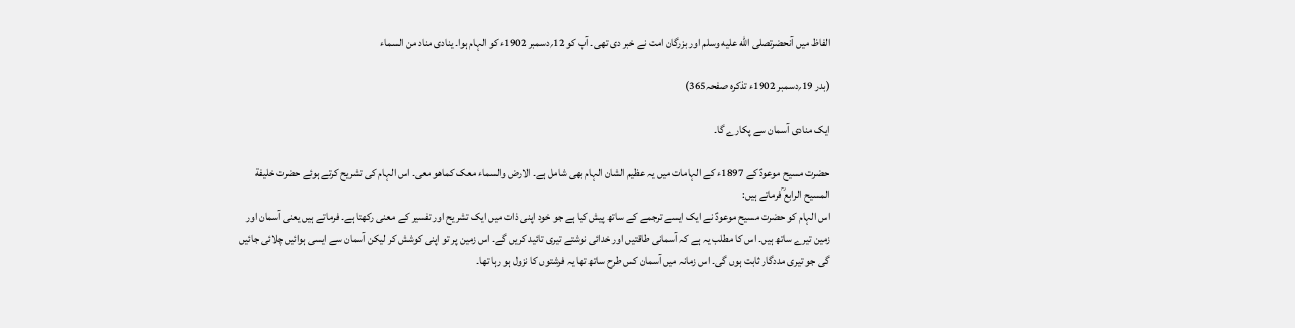الفاظ میں آنحضرتصلى الله عليه وسلم اور بزرگان امت نے خبر دی تھی۔ آپ کو 12؍دسمبر 1902ء کو الہام ہوا۔ ینادی مناد من السماء

(بدر 19؍دسمبر 1902ء تذکرہ صفحہ365)

ایک منادی آسمان سے پکارے گا۔

حضرت مسیح موعودؑ کے 1897ء کے الہامات میں یہ عظیم الشان الہام بھی شامل ہے۔ الارض والسماء معک کماھو معی۔ اس الہام کی تشریح کرتے ہوئے حضرت خلیفة المسیح الرابع ؒفرماتے ہیں:
اس الہام کو حضرت مسیح موعودؑ نے ایک ایسے ترجمے کے ساتھ پیش کیا ہے جو خود اپنی ذات میں ایک تشریح اور تفسیر کے معنی رکھتا ہے۔ فرماتے ہیں یعنی آسمان اور زمین تیرے ساتھ ہیں۔ اس کا مطلب یہ ہے کہ آسمانی طاقتیں اور خدائی نوشتے تیری تائید کریں گے۔ اس زمین پر تو اپنی کوشش کر لیکن آسمان سے ایسی ہوائیں چلائی جائیں گی جو تیری مددگار ثابت ہوں گی۔ اس زمانہ میں آسمان کس طرح ساتھ تھا یہ فرشتوں کا نزول ہو رہا تھا۔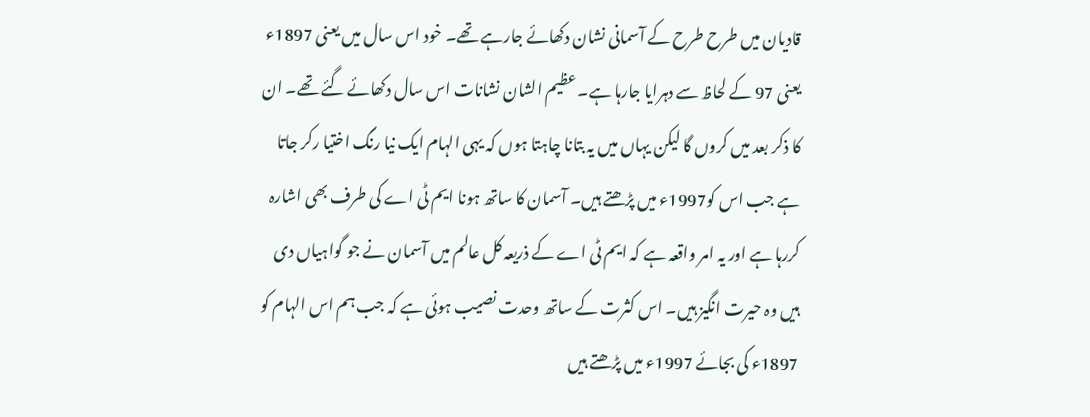قادیان میں طرح طرح کے آسمانی نشان دکھائے جارہے تھے۔ خود اس سال میں یعنی 1897ء یعنی 97 کے لحاظ سے دہرایا جارہا ہے۔ عظیم الشان نشانات اس سال دکھائے گئے تھے۔ ان کا ذکر بعد میں کروں گا لیکن یہاں میں یہ بتانا چاہتا ہوں کہ یہی الہام ایک نیا رنگ اختیا رکر جاتا ہے جب اس کو1997ء میں پڑھتے ہیں۔ آسمان کا ساتھ ہونا ایم ٹی اے کی طرف بھی اشارہ کررہا ہے اور یہ امر واقعہ ہے کہ ایم ٹی اے کے ذریعہ کل عالم میں آسمان نے جو گواہیاں دی ہیں وہ حیرت انگیز ہیں۔ اس کثرت کے ساتھ وحدت نصیب ہوئی ہے کہ جب ہم اس الہام کو 1897ء کی بجائے 1997ء میں پڑھتے ہیں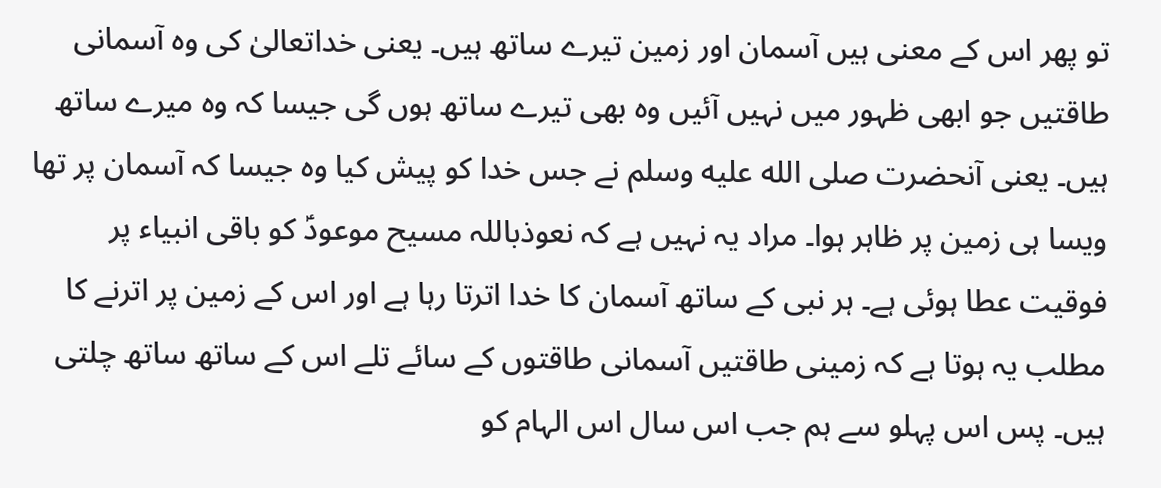تو پھر اس کے معنی ہیں آسمان اور زمین تیرے ساتھ ہیں۔ یعنی خداتعالیٰ کی وہ آسمانی طاقتیں جو ابھی ظہور میں نہیں آئیں وہ بھی تیرے ساتھ ہوں گی جیسا کہ وہ میرے ساتھ ہیں۔ یعنی آنحضرت صلى الله عليه وسلم نے جس خدا کو پیش کیا وہ جیسا کہ آسمان پر تھا ویسا ہی زمین پر ظاہر ہوا۔ مراد یہ نہیں ہے کہ نعوذباللہ مسیح موعودؑ کو باقی انبیاء پر فوقیت عطا ہوئی ہے۔ ہر نبی کے ساتھ آسمان کا خدا اترتا رہا ہے اور اس کے زمین پر اترنے کا مطلب یہ ہوتا ہے کہ زمینی طاقتیں آسمانی طاقتوں کے سائے تلے اس کے ساتھ ساتھ چلتی ہیں۔ پس اس پہلو سے ہم جب اس سال اس الہام کو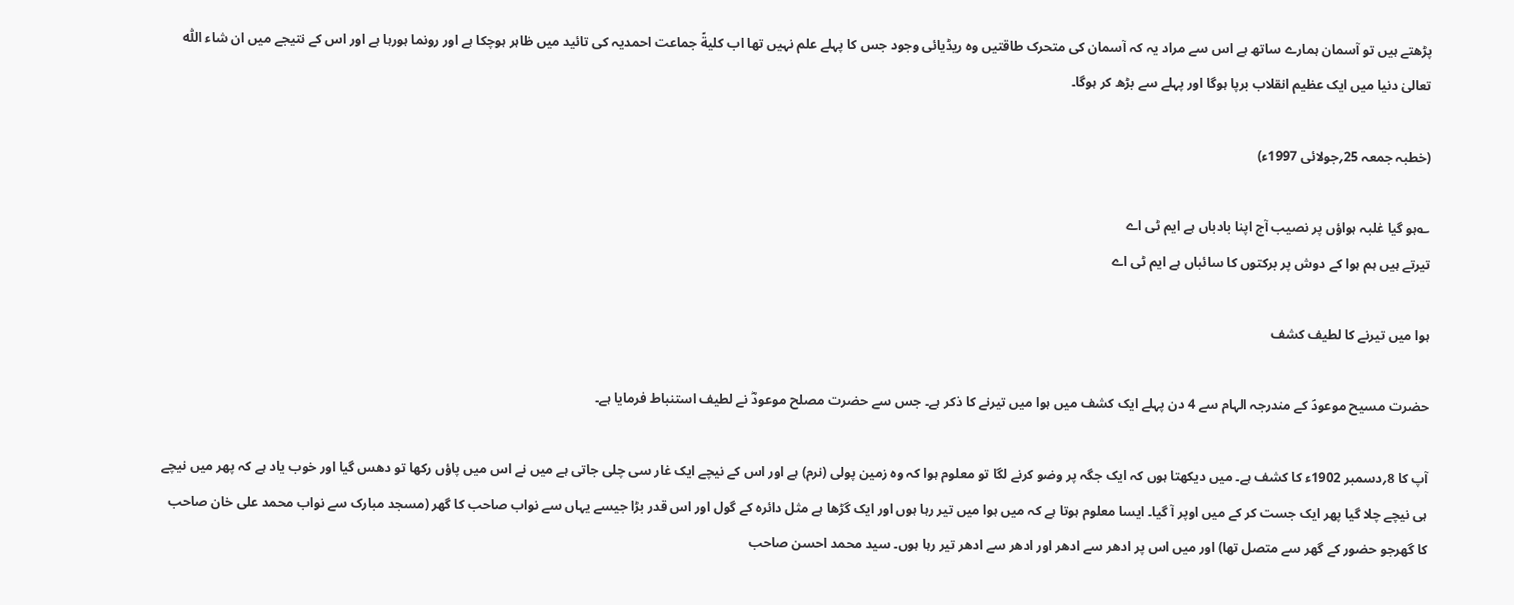پڑھتے ہیں تو آسمان ہمارے ساتھ ہے اس سے مراد یہ کہ آسمان کی متحرک طاقتیں وہ ریڈیائی وجود جس کا پہلے علم نہیں تھا اب کلیةً جماعت احمدیہ کی تائید میں ظاہر ہوچکا ہے اور رونما ہورہا ہے اور اس کے نتیجے میں ان شاء اللّٰہ تعالیٰ دنیا میں ایک عظیم انقلاب برپا ہوگا اور پہلے سے بڑھ کر ہوگا۔

(خطبہ جمعہ 25؍جولائی 1997ء)

؎ہو گیا غلبہ ہواؤں پر نصیب آج اپنا بادباں ہے ایم ٹی اے
تیرتے ہیں ہم ہوا کے دوش پر برکتوں کا سائباں ہے ایم ٹی اے

ہوا میں تیرنے کا لطیف کشف

حضرت مسیح موعودؑ کے مندرجہ الہام سے 4 دن پہلے ایک کشف میں ہوا میں تیرنے کا ذکر ہے۔ جس سے حضرت مصلح موعودؓ نے لطیف استنباط فرمایا ہے۔

آپ کا 8؍دسمبر 1902ء کا کشف ہے۔ میں دیکھتا ہوں کہ ایک جگہ پر وضو کرنے لگا تو معلوم ہوا کہ وہ زمین پولی (نرم) ہے اور اس کے نیچے ایک غار سی چلی جاتی ہے میں نے اس میں پاؤں رکھا تو دھس گیا اور خوب یاد ہے کہ پھر میں نیچے ہی نیچے چلا گیا پھر ایک جست کر کے میں اوپر آ گیا۔ ایسا معلوم ہوتا ہے کہ میں ہوا میں تیر رہا ہوں اور ایک گڑھا ہے مثل دائرہ کے گول اور اس قدر بڑا جیسے یہاں سے نواب صاحب کا گھر (مسجد مبارک سے نواب محمد علی خان صاحب کا گھرجو حضور کے گھر سے متصل تھا) اور میں اس پر ادھر سے ادھر اور ادھر سے ادھر تیر رہا ہوں۔ سید محمد احسن صاحب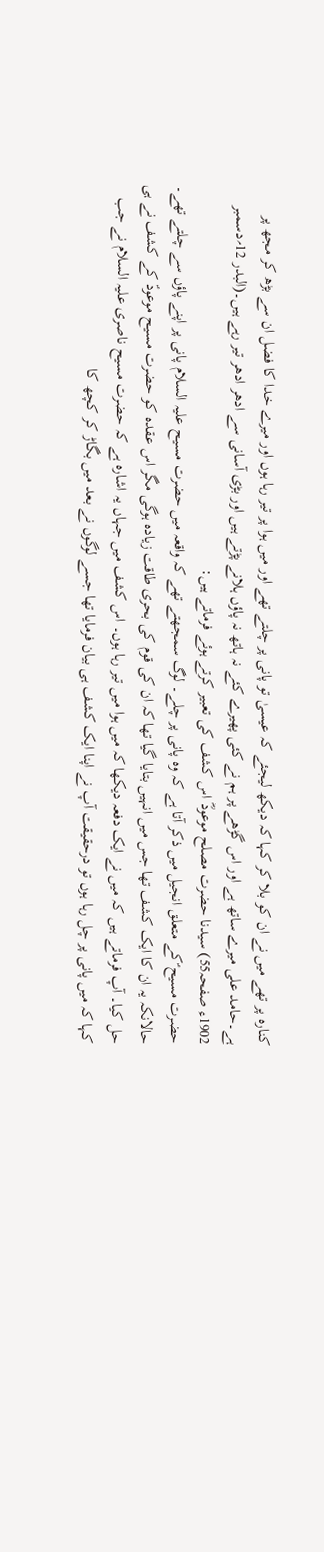کنارہ پر تھے میں نے ان کو بلا کر کہا کہ دیکھ لیجئے کہ عیسیٰ تو پانی پر چلتے تھے اور میں ہوا پر تیر رہا ہوں اور میرے خدا کا فضل ان سے بڑھ کر مجھ پر ہے۔حامد علی میرے ساتھ ہے اور اس گڑھے پر ہم نے کئی پھیرے کئے نہ ہاتھ نہ پاؤں ہلانے پڑتے ہیں اور بڑی آسانی سے ادھر ادھر تیر رہے ہیں۔(البدر 12؍دسمبر 1902ء صفحہ55) سیدنا حضرت مصلح موعودؓ اس کشف کی تعبیر کرتے ہوئے فرماتے ہیں:
حضرت مسیح ؑکے متعلق انجیل میں ذکر آتا ہے کہ وہ پانی پر چلے۔ لوگ سمجھتے تھے کہ واقعہ میں حضرت مسیح علیہ السلام پانی پر اپنے پاؤں سے چلتے تھے۔ حالانکہ یہ ان کا ایک کشف تھا جس میں انہیں بتایا گیا تھا کہ ان کی قوم کی بحری طاقت زیادہ ہوگی مگر اس عقدہ کو حضرت مسیح موعودؑ کے کشف نے ہی حل کیا۔ آپ فرماتے ہیں کہ میں نے ایک دفعہ دیکھا کہ میں ہوا میں تیر رہا ہوں۔ اس کشف میں جہاں یہ اشارہ ہے کہ حضرت مسیح ناصری علیہ السلام نے جب کہا کہ میں پانی پر چل رہا ہوں تو درحقیقت آپ نے اپنا ایک کشف ہی بیان فرمایا تھا جسے لوگوں نے بعد میں بگاڑ کر کچھ کا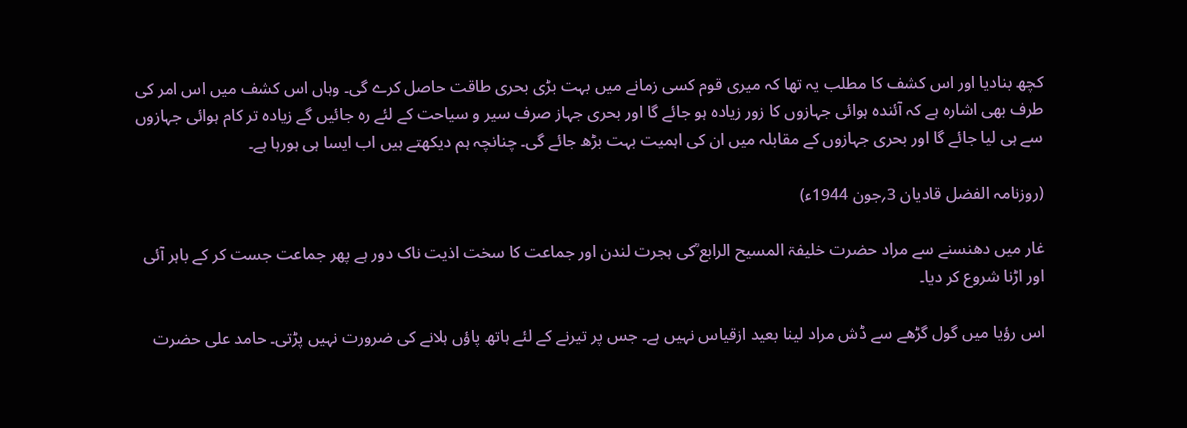کچھ بنادیا اور اس کشف کا مطلب یہ تھا کہ میری قوم کسی زمانے میں بہت بڑی بحری طاقت حاصل کرے گی۔ وہاں اس کشف میں اس امر کی طرف بھی اشارہ ہے کہ آئندہ ہوائی جہازوں کا زور زیادہ ہو جائے گا اور بحری جہاز صرف سیر و سیاحت کے لئے رہ جائیں گے زیادہ تر کام ہوائی جہازوں سے ہی لیا جائے گا اور بحری جہازوں کے مقابلہ میں ان کی اہمیت بہت بڑھ جائے گی۔ چنانچہ ہم دیکھتے ہیں اب ایسا ہی ہورہا ہے۔

(روزنامہ الفضل قادیان 3؍جون 1944ء)

غار میں دھنسنے سے مراد حضرت خلیفۃ المسیح الرابع ؒکی ہجرت لندن اور جماعت کا سخت اذیت ناک دور ہے پھر جماعت جست کر کے باہر آئی اور اڑنا شروع کر دیا۔

اس رؤیا میں گول گڑھے سے ڈش مراد لینا بعید ازقیاس نہیں ہے۔ جس پر تیرنے کے لئے ہاتھ پاؤں ہلانے کی ضرورت نہیں پڑتی۔ حامد علی حضرت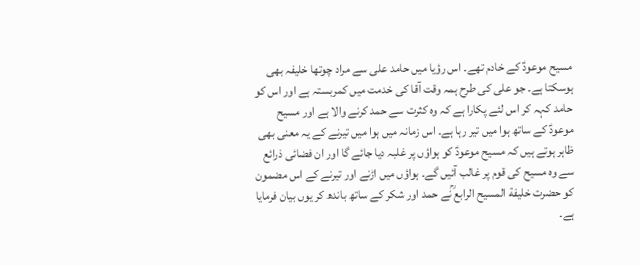مسیح موعودؑ کے خادم تھے۔ اس رؤیا میں حامد علی سے مراد چوتھا خلیفہ بھی ہوسکتا ہے۔ جو علی کی طرح ہمہ وقت آقا کی خدمت میں کمربستہ ہے اور اس کو حامد کہہ کر اس لئے پکارا ہے کہ وہ کثرت سے حمد کرنے والا ہے اور مسیح موعودؑ کے ساتھ ہوا میں تیر رہا ہے۔ اس زمانہ میں ہوا میں تیرنے کے یہ معنی بھی ظاہر ہوتے ہیں کہ مسیح موعودؑ کو ہواؤں پر غلبہ دیا جائے گا اور ان فضائی ذرائع سے وہ مسیح کی قوم پر غالب آئیں گے۔ ہواؤں میں اڑنے اور تیرنے کے اس مضمون کو حضرت خلیفة المسیح الرابع ؒنے حمد اور شکر کے ساتھ باندھ کر یوں بیان فرمایا ہے۔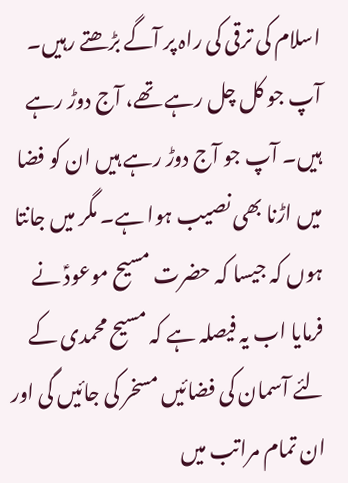اسلام کی ترقی کی راہ پر آگے بڑھتے رہیں۔ آپ جو کل چل رہے تھے، آج دوڑ رہے ہیں۔ آپ جو آج دوڑ رہے ہیں ان کو فضا میں اڑنا بھی نصیب ہوا ہے۔ مگر میں جانتا ہوں کہ جیسا کہ حضرت مسیح موعودؑ نے فرمایا اب یہ فیصلہ ہے کہ مسیح محمدی کے لئے آسمان کی فضائیں مسخر کی جائیں گی اور ان تمام مراتب میں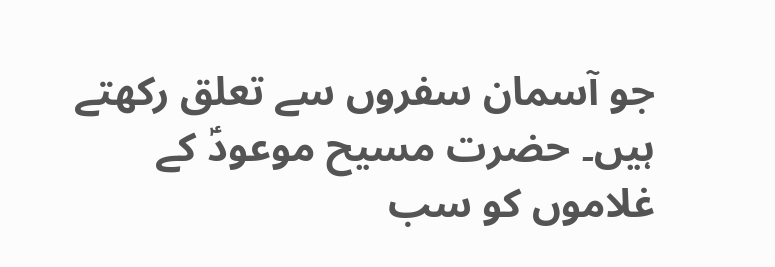جو آسمان سفروں سے تعلق رکھتے ہیں۔ حضرت مسیح موعودؑ کے غلاموں کو سب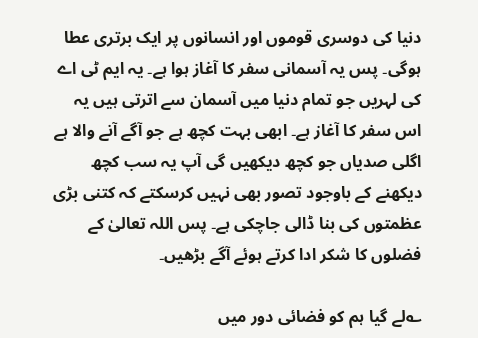دنیا کی دوسری قوموں اور انسانوں پر ایک برتری عطا ہوگی۔ پس یہ آسمانی سفر کا آغاز ہوا ہے۔ یہ ایم ٹی اے کی لہریں جو تمام دنیا میں آسمان سے اترتی ہیں یہ اس سفر کا آغاز ہے۔ ابھی بہت کچھ ہے جو آگے آنے والا ہے اگلی صدیاں جو کچھ دیکھیں گی آپ یہ سب کچھ دیکھنے کے باوجود تصور بھی نہیں کرسکتے کہ کتنی بڑی عظمتوں کی بنا ڈالی جاچکی ہے۔ پس اللہ تعالیٰ کے فضلوں کا شکر ادا کرتے ہوئے آگے بڑھیں۔

؎لے گیا ہم کو فضائی دور میں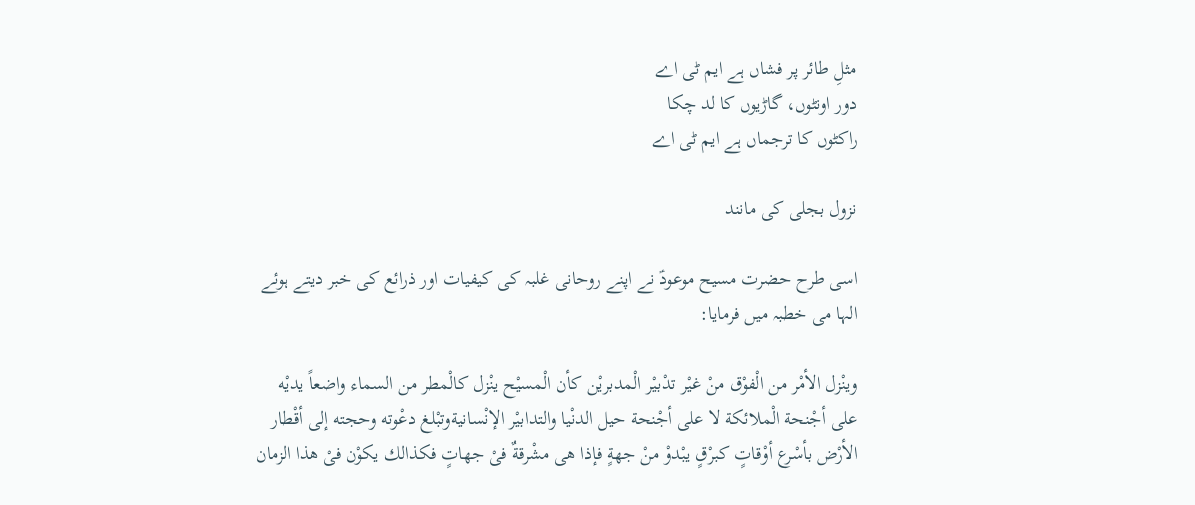مثلِ طائر پر فشاں ہے ایم ٹی اے
دور اونٹوں، گاڑیوں کا لد چکا
راکٹوں کا ترجماں ہے ایم ٹی اے

نزول بجلی کی مانند

اسی طرح حضرت مسیح موعودؑ نے اپنے روحانی غلبہ کی کیفیات اور ذرائع کی خبر دیتے ہوئے الہا می خطبہ میں فرمایا:

وينْزل الأمْر من الْفوْق منْ غيْر تدْبيْر الْمدبريْن كأن الْمسيْح ينْزل كالْمطر من السماء واضعاً يديْه على أجْنحة الْملائكة لا على أجْنحة حيل الدنْيا والتدابيْر الإنْسانيةوتبْلغ دعْوته وحجته إلى أقْطار الأرْض بأسْرع أوْقاتٍ كبرْقٍ يبْدوْ منْ جهةٍ فإذا هى مشْرقةٌ فىْ جهاتٍ فكذالك يكوْن فىْ هذا الزمان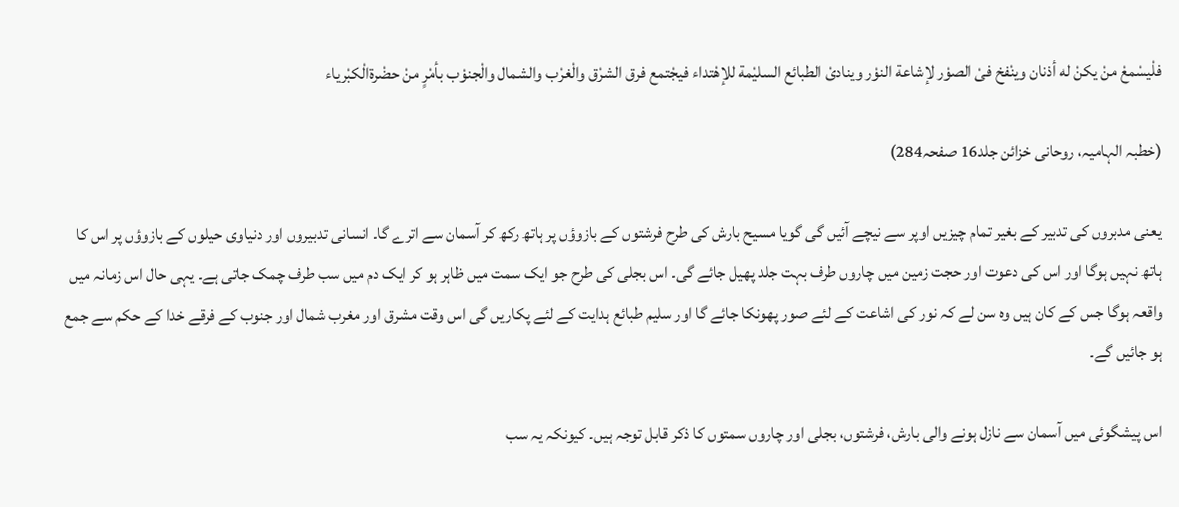فلْيسْمعْ منْ يكنْ له أذنان وينْفخ فىْ الصوْر لإشاعة النوْر وينادىْ الطبائع السليْمة للإهْتداء فيجْتمع فرق الشرْق والْغرْب والشمال والْجنوْب بأمْرٍ منْ حضْرةالْكبْرياء

(خطبہ الہامیہ، روحانی خزائن جلد16 صفحہ284)

یعنی مدبروں کی تدبیر کے بغیر تمام چیزیں اوپر سے نیچے آئیں گی گویا مسیح بارش کی طرح فرشتوں کے بازوؤں پر ہاتھ رکھ کر آسمان سے اترے گا۔ انسانی تدبیروں اور دنیاوی حیلوں کے بازوؤں پر اس کا ہاتھ نہیں ہوگا اور اس کی دعوت اور حجت زمین میں چاروں طرف بہت جلد پھیل جائے گی۔ اس بجلی کی طرح جو ایک سمت میں ظاہر ہو کر ایک دم میں سب طرف چمک جاتی ہے۔ یہی حال اس زمانہ میں واقعہ ہوگا جس کے کان ہیں وہ سن لے کہ نور کی اشاعت کے لئے صور پھونکا جائے گا اور سلیم طبائع ہدایت کے لئے پکاریں گی اس وقت مشرق اور مغرب شمال اور جنوب کے فرقے خدا کے حکم سے جمع ہو جائیں گے۔

اس پیشگوئی میں آسمان سے نازل ہونے والی بارش، فرشتوں، بجلی اور چاروں سمتوں کا ذکر قابل توجہ ہیں۔ کیونکہ یہ سب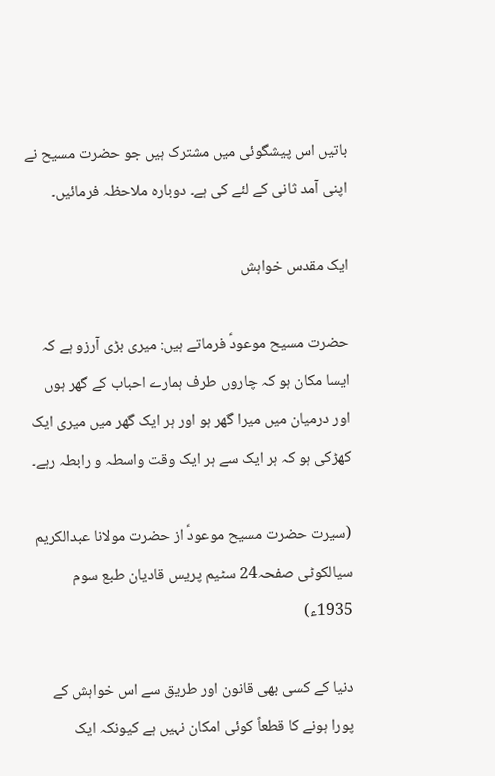باتیں اس پیشگوئی میں مشترک ہیں جو حضرت مسیح نے اپنی آمد ثانی کے لئے کی ہے۔ دوبارہ ملاحظہ فرمائیں۔

ایک مقدس خواہش

حضرت مسیح موعودؑ فرماتے ہیں: میری بڑی آرزو ہے کہ ایسا مکان ہو کہ چاروں طرف ہمارے احباب کے گھر ہوں اور درمیان میں میرا گھر ہو اور ہر ایک گھر میں میری ایک کھڑکی ہو کہ ہر ایک سے ہر ایک وقت واسطہ و رابطہ رہے۔

(سیرت حضرت مسیح موعودؑ از حضرت مولانا عبدالکریم سیالکوٹی صفحہ24 سٹیم پریس قادیان طبع سوم 1935ء)

دنیا کے کسی بھی قانون اور طریق سے اس خواہش کے پورا ہونے کا قطعاً کوئی امکان نہیں ہے کیونکہ ایک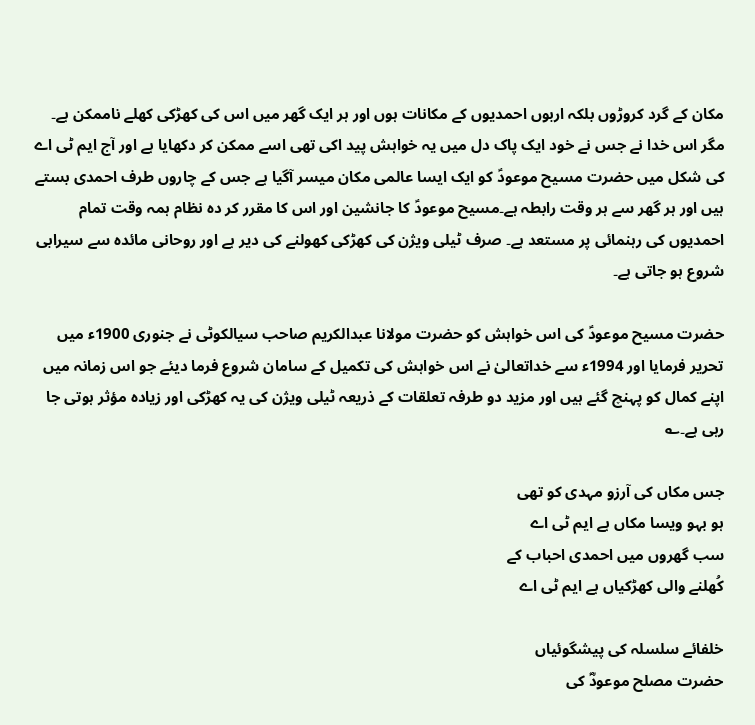مکان کے گرد کروڑوں بلکہ اربوں احمدیوں کے مکانات ہوں اور ہر ایک گھر میں اس کی کھڑکی کھلے ناممکن ہے۔ مگر اس خدا نے جس نے خود ایک پاک دل میں یہ خواہش پید اکی تھی اسے ممکن کر دکھایا ہے اور آج ایم ٹی اے کی شکل میں حضرت مسیح موعودؑ کو ایک ایسا عالمی مکان میسر آگیا ہے جس کے چاروں طرف احمدی بستے ہیں اور ہر گھر سے ہر وقت رابطہ ہے۔مسیح موعودؑ کا جانشین اور اس کا مقرر کر دہ نظام ہمہ وقت تمام احمدیوں کی رہنمائی پر مستعد ہے۔ صرف ٹیلی ویژن کی کھڑکی کھولنے کی دیر ہے اور روحانی مائدہ سے سیرابی شروع ہو جاتی ہے۔

حضرت مسیح موعودؑ کی اس خواہش کو حضرت مولانا عبدالکریم صاحب سیالکوٹی نے جنوری 1900ء میں تحریر فرمایا اور 1994ء سے خداتعالیٰ نے اس خواہش کی تکمیل کے سامان شروع فرما دیئے جو اس زمانہ میں اپنے کمال کو پہنچ گئے ہیں اور مزید دو طرفہ تعلقات کے ذریعہ ٹیلی ویژن کی یہ کھڑکی اور زیادہ مؤثر ہوتی جا رہی ہے۔؎

جس مکاں کی آرزو مہدی کو تھی
ہو بہو ویسا مکاں ہے ایم ٹی اے
سب گھروں میں احمدی احباب کے
کُھلنے والی کھڑکیاں ہے ایم ٹی اے

خلفائے سلسلہ کی پیشگوئیاں
حضرت مصلح موعودؓ کی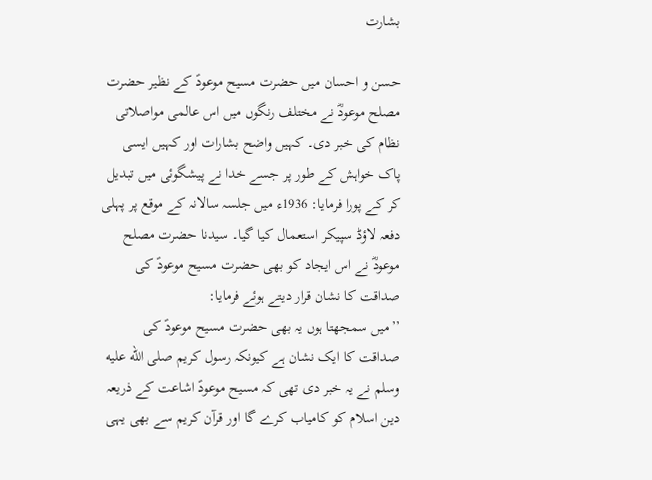بشارت

حسن و احسان میں حضرت مسیح موعودؑ کے نظیر حضرت مصلح موعودؓ نے مختلف رنگوں میں اس عالمی مواصلاتی نظام کی خبر دی۔ کہیں واضح بشارات اور کہیں ایسی پاک خواہش کے طور پر جسے خدا نے پیشگوئی میں تبدیل کر کے پورا فرمایا: 1936ء میں جلسہ سالانہ کے موقع پر پہلی دفعہ لاؤڈ سپیکر استعمال کیا گیا۔ سیدنا حضرت مصلح موعودؓ نے اس ایجاد کو بھی حضرت مسیح موعودؑ کی صداقت کا نشان قرار دیتے ہوئے فرمایا:
’’میں سمجھتا ہوں یہ بھی حضرت مسیح موعودؑ کی صداقت کا ایک نشان ہے کیونکہ رسول کریم صلى الله عليه وسلم نے یہ خبر دی تھی کہ مسیح موعودؑ اشاعت کے ذریعہ دین اسلام کو کامیاب کرے گا اور قرآن کریم سے بھی یہی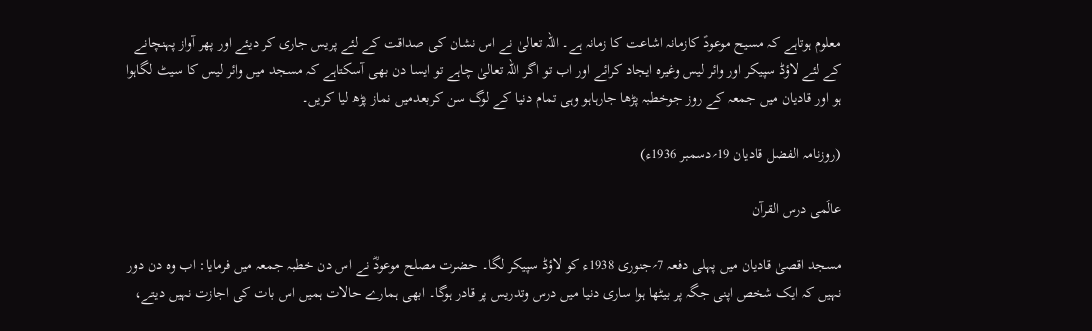معلوم ہوتاہے کہ مسیح موعودؑ کازمانہ اشاعت کا زمانہ ہے۔ اللہ تعالیٰ نے اس نشان کی صداقت کے لئے پریس جاری کر دیئے اور پھر آواز پہنچانے کے لئے لاؤڈ سپیکر اور وائر لیس وغیرہ ایجاد کرائے اور اب تو اگر اللہ تعالیٰ چاہے تو ایسا دن بھی آسکتاہے کہ مسجد میں وائر لیس کا سیٹ لگاہوا ہو اور قادیان میں جمعہ کے روز جوخطبہ پڑھا جارہاہو وہی تمام دنیا کے لوگ سن کربعدمیں نماز پڑھ لیا کریں۔

(روزنامہ الفضل قادیان 19؍دسمبر 1936ء)

عالَمی درس القرآن

مسجد اقصیٰ قادیان میں پہلی دفعہ 7؍جنوری 1938ء کو لاؤڈ سپیکر لگا۔ حضرت مصلح موعودؓ نے اس دن خطبہ جمعہ میں فرمایا: اب وہ دن دور نہیں کہ ایک شخص اپنی جگہ پر بیٹھا ہوا ساری دنیا میں درس وتدریس پر قادر ہوگا۔ ابھی ہمارے حالات ہمیں اس بات کی اجازت نہیں دیتے،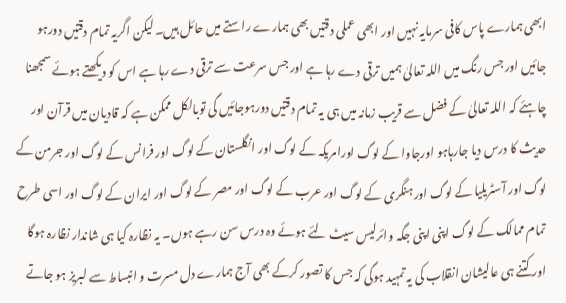ابھی ہمارے پاس کافی سرمایہ نہیں اور ابھی عملی دقتیں بھی ہمارے راستے میں حائل ہیں۔ لیکن اگریہ تمام دقتیں دورہو جائیں اور جس رنگ میں اللہ تعالیٰ ہمیں ترقی دے رہا ہے اور جس سرعت سے ترقی دے رہا ہے اس کو دیکھتے ہوئے سمجھنا چاہئے کہ اللہ تعالیٰ کے فضل سے قریب زمانہ میں ہی یہ تمام دقتیں دورہوجائیں گی توبالکل ممکن ہے کہ قادیان میں قرآن اور حدیث کا درس دیا جارہاہو اورجاوا کے لوگ اورامریکہ کے لوگ اور انگلستان کے لوگ اور فرانس کے لوگ اور جرمن کے لوگ اور آسٹریلیا کے لوگ اور ہنگری کے لوگ اور عرب کے لوگ اور مصر کے لوگ اور ایران کے لوگ اور اسی طرح تمام ممالک کے لوگ اپنی اپنی جگہ وائرلیس سیٹ لئے ہوئے وہ درس سن رہے ہوں۔ یہ نظارہ کیا ہی شاندار نظارہ ہوگا اور کتنے ہی عالیشان انقلاب کی یہ تمہید ہوگی کہ جس کا تصور کرکے بھی آج ہمارے دل مسرت و انبساط سے لبریز ہو جاتے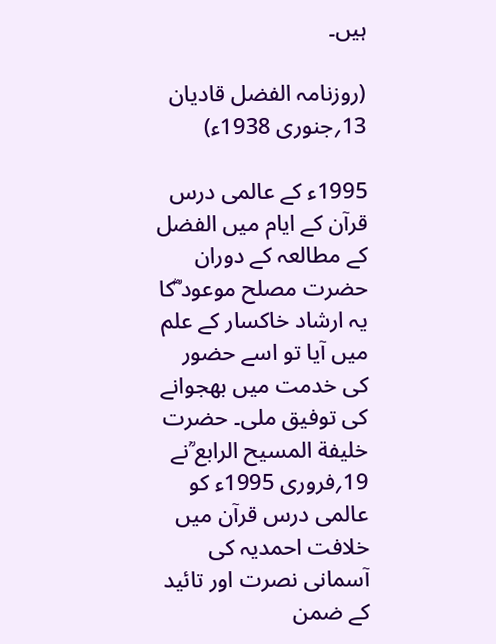ہیں۔

(روزنامہ الفضل قادیان 13؍جنوری 1938ء)

1995ء کے عالمی درس قرآن کے ایام میں الفضل کے مطالعہ کے دوران حضرت مصلح موعود ؓکا یہ ارشاد خاکسار کے علم میں آیا تو اسے حضور کی خدمت میں بھجوانے کی توفیق ملی۔ حضرت خلیفة المسیح الرابع ؒنے 19؍فروری 1995ء کو عالمی درس قرآن میں خلافت احمدیہ کی آسمانی نصرت اور تائید کے ضمن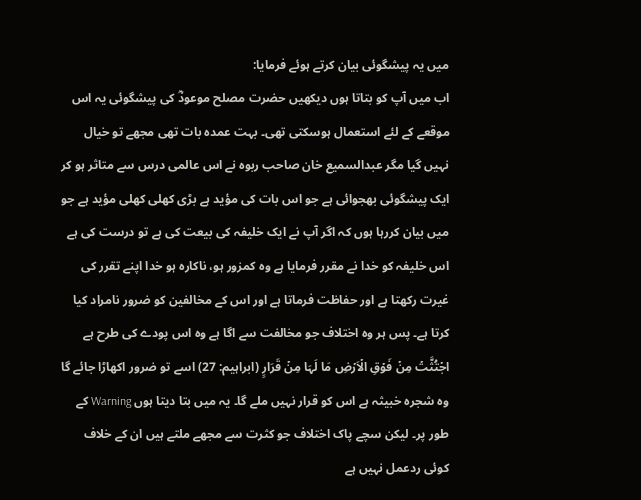میں یہ پیشگوئی بیان کرتے ہوئے فرمایا:
اب میں آپ کو بتاتا ہوں دیکھیں حضرت مصلح موعودؓ کی پیشگوئی یہ اس موقعے کے لئے استعمال ہوسکتی تھی۔ بہت عمدہ بات تھی مجھے تو خیال نہیں گیا مگر عبدالسمیع خان صاحب ربوہ نے اس عالمی درس سے متاثر ہو کر ایک پیشگوئی بھجوائی ہے جو اس بات کی مؤید ہے بڑی کھلی کھلی مؤید ہے جو میں بیان کررہا ہوں کہ اگر آپ نے ایک خلیفہ کی بیعت کی ہے تو درست کی ہے اس خلیفہ کو خدا نے مقرر فرمایا ہے وہ کمزور ہو، ناکارہ ہو خدا اپنے تقرر کی غیرت رکھتا ہے اور حفاظت فرماتا ہے اور اس کے مخالفین کو ضرور نامراد کیا کرتا ہے۔ پس ہر وہ اختلاف جو مخالفت سے اگا ہے وہ اس پودے کی طرح ہے اجۡتُثَّتۡ مِنۡ فَوۡقِ الۡاَرۡضِ مَا لَہَا مِنۡ قَرَارٍ (ابراہیم: 27) اسے تو ضرور اکھاڑا جائے گا وہ شجرہ خبیثہ ہے اس کو قرار نہیں ملے گا۔ یہ میں بتا دیتا ہوں Warning کے طور پر۔ لیکن سچے پاک اختلاف جو کثرت سے مجھے ملتے ہیں ان کے خلاف کوئی ردعمل نہیں ہے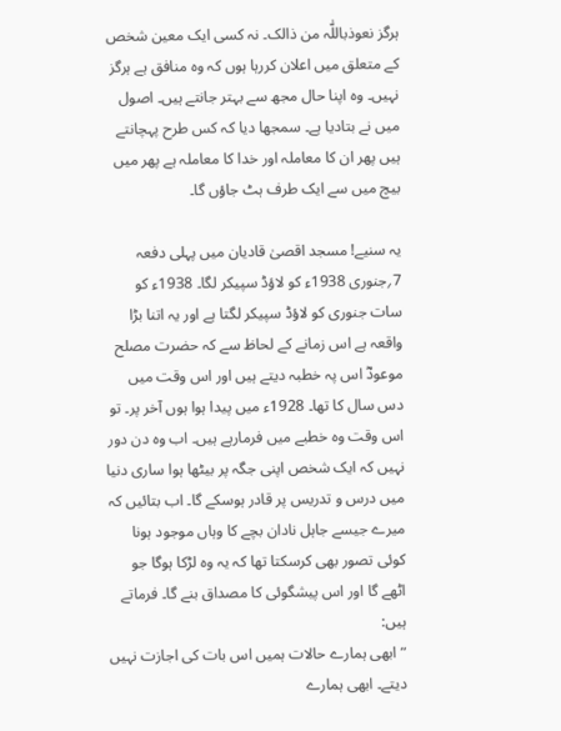ہرگز نعوذباللّٰہ من ذالک۔ نہ کسی ایک معین شخص کے متعلق میں اعلان کررہا ہوں کہ وہ منافق ہے ہرگز نہیں۔ وہ اپنا حال مجھ سے بہتر جانتے ہیں۔ اصول میں نے بتادیا ہے۔ سمجھا دیا کہ کس طرح پہچانتے ہیں پھر ان کا معاملہ اور خدا کا معاملہ ہے پھر میں بیچ میں سے ایک طرف ہٹ جاؤں گا۔

یہ سنیے! مسجد اقصیٰ قادیان میں پہلی دفعہ 7؍جنوری 1938ء کو لاؤڈ سپیکر لگا۔ 1938ء کو سات جنوری کو لاؤڈ سپیکر لگتا ہے اور یہ اتنا بڑا واقعہ ہے اس زمانے کے لحاظ سے کہ حضرت مصلح موعودؓ اس پہ خطبہ دیتے ہیں اور اس وقت میں دس سال کا تھا۔ 1928ء میں پیدا ہوا ہوں آخر پر۔ تو اس وقت وہ خطبے میں فرمارہے ہیں۔ اب وہ دن دور نہیں کہ ایک شخص اپنی جگہ پر بیٹھا ہوا ساری دنیا میں درس و تدریس پر قادر ہوسکے گا۔ اب بتائیں کہ میرے جیسے جاہل نادان بچے کا وہاں موجود ہونا کوئی تصور بھی کرسکتا تھا کہ یہ وہ لڑکا ہوگا جو اٹھے گا اور اس پیشگوئی کا مصداق بنے گا۔ فرماتے ہیں:
’’ابھی ہمارے حالات ہمیں اس بات کی اجازت نہیں دیتے۔ ابھی ہمارے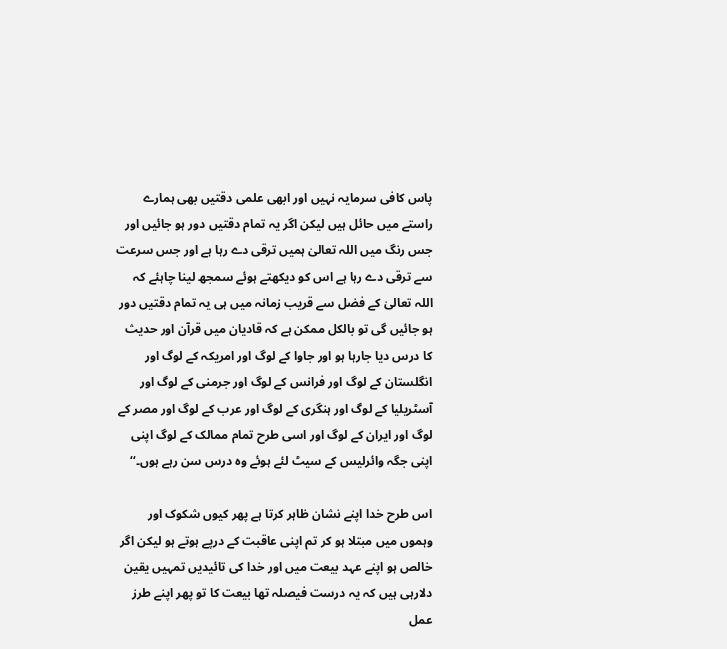پاس کافی سرمایہ نہیں اور ابھی علمی دقتیں بھی ہمارے راستے میں حائل ہیں لیکن اگر یہ تمام دقتیں دور ہو جائیں اور جس رنگ میں اللہ تعالیٰ ہمیں ترقی دے رہا ہے اور جس سرعت سے ترقی دے رہا ہے اس کو دیکھتے ہوئے سمجھ لینا چاہئے کہ اللہ تعالیٰ کے فضل سے قریب زمانہ میں ہی یہ تمام دقتیں دور ہو جائیں گی تو بالکل ممکن ہے کہ قادیان میں قرآن اور حدیث کا درس دیا جارہا ہو اور جاوا کے لوگ اور امریکہ کے لوگ اور انگلستان کے لوگ اور فرانس کے لوگ اور جرمنی کے لوگ اور آسٹریلیا کے لوگ اور ہنگری کے لوگ اور عرب کے لوگ اور مصر کے لوگ اور ایران کے لوگ اور اسی طرح تمام ممالک کے لوگ اپنی اپنی جگہ وائرلیس کے سیٹ لئے ہوئے وہ درس سن رہے ہوں۔‘‘

اس طرح خدا اپنے نشان ظاہر کرتا ہے پھر کیوں شکوک اور وہموں میں مبتلا ہو کر تم اپنی عاقبت کے درپے ہوتے ہو لیکن اگر خالص ہو اپنے عہد بیعت میں اور خدا کی تائیدیں تمہیں یقین دلارہی ہیں کہ یہ درست فیصلہ تھا بیعت کا تو پھر اپنے طرز عمل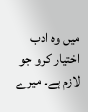میں وہ ادب اختیار کرو جو لازم ہے۔ میرے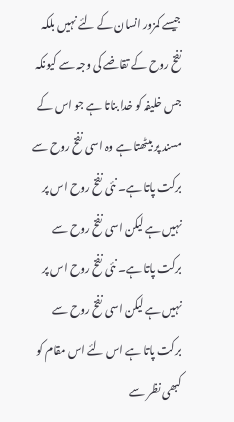جیسے کمزور انسان کے لئے نہیں بلکہ نفخ روح کے تقاضے کی وجہ سے کیونکہ جس خلیفہ کو خدا بناتا ہے جو اس کے مسند پر بیٹھتا ہے وہ اسی نفخ روح سے برکت پاتا ہے۔ نئی نفخ روح اس پر نہیں ہے لیکن اسی نفخ روح سے برکت پاتا ہے۔ نئی نفخ روح اس پر نہیں ہے لیکن اسی نفخ روح سے برکت پاتا ہے اس لئے اس مقام کو کبھی نظر سے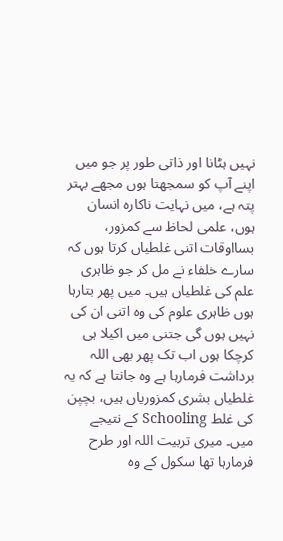نہیں ہٹانا اور ذاتی طور پر جو میں اپنے آپ کو سمجھتا ہوں مجھے بہتر پتہ ہے، میں نہایت ناکارہ انسان ہوں، علمی لحاظ سے کمزور، بسااوقات اتنی غلطیاں کرتا ہوں کہ سارے خلفاء نے مل کر جو ظاہری علم کی غلطیاں ہیں۔ میں پھر بتارہا ہوں ظاہری علوم کی وہ اتنی ان کی نہیں ہوں گی جتنی میں اکیلا ہی کرچکا ہوں اب تک پھر بھی اللہ برداشت فرمارہا ہے وہ جانتا ہے کہ یہ غلطیاں بشری کمزوریاں ہیں، بچپن کی غلط Schooling کے نتیجے میں۔ میری تربیت اللہ اور طرح فرمارہا تھا سکول کے وہ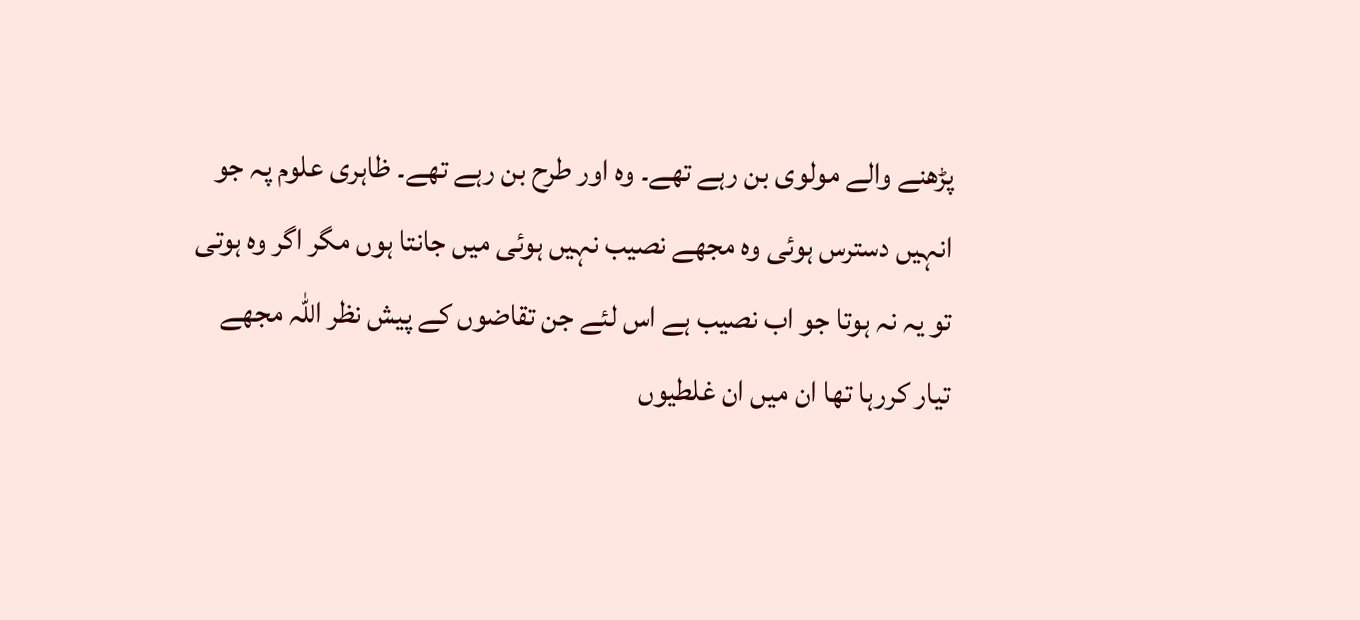پڑھنے والے مولوی بن رہے تھے۔ وہ اور طرح بن رہے تھے۔ ظاہری علوم پہ جو انہیں دسترس ہوئی وہ مجھے نصیب نہیں ہوئی میں جانتا ہوں مگر اگر وہ ہوتی تو یہ نہ ہوتا جو اب نصیب ہے اس لئے جن تقاضوں کے پیش نظر اللہ مجھے تیار کررہا تھا ان میں ان غلطیوں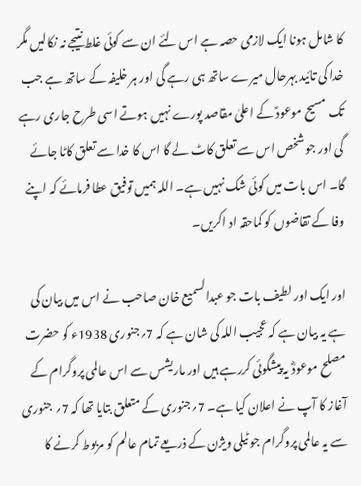کا شامل ہونا ایک لازمی حصہ ہے اس لئے ان سے کوئی غلط نتیجے نہ نکالیں مگر خدا کی تائید بہرحال میرے ساتھ ہی رہے گی اور ہر خلیفہ کے ساتھ ہے جب تک مسیح موعودؑ کے اعلیٰ مقاصد پورے نہیں ہوتے اسی طرح جاری رہے گی اور جو شخص اس سے تعلق کاٹ لے گا اس کا خدا سے تعلق کاٹا جائے گا۔ اس بات میں کوئی شک نہیں ہے۔ اللہ ہمیں توفیق عطا فرمائے کہ اپنے وفا کے تقاضوں کو کماحقہ اد اکریں۔

اور ایک اور لطیف بات جو عبدالسمیع خان صاحب نے اس میں بیان کی ہے یہ بیان ہے کہ عجیب اللہ کی شان ہے کہ 7؍جنوری 1938ء کو حضرت مصلح موعودؓ یہ پیشگوئی کررہے ہیں اور ماریشس سے اس عالمی پروگرام کے آغاز کا آپ نے اعلان کیا ہے۔ 7؍جنوری کے متعلق بتایا تھا کہ 7؍ جنوری سے یہ عالمی پروگرام جو ٹیلی ویژن کے ذریعے تمام عالم کو مربوط کرنے کا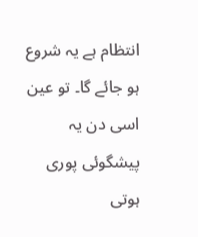انتظام ہے یہ شروع ہو جائے گا۔ تو عین اسی دن یہ پیشگوئی پوری ہوتی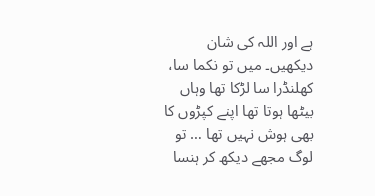ہے اور اللہ کی شان دیکھیں۔ میں تو نکما سا، کھلنڈرا سا لڑکا تھا وہاں بیٹھا ہوتا تھا اپنے کپڑوں کا بھی ہوش نہیں تھا … تو لوگ مجھے دیکھ کر ہنسا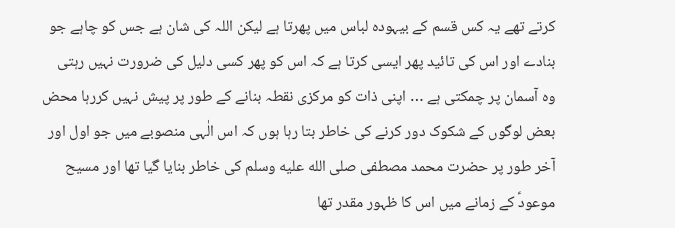کرتے تھے یہ کس قسم کے بیہودہ لباس میں پھرتا ہے لیکن اللہ کی شان ہے جس کو چاہے جو بنادے اور اس کی تائید پھر ایسی کرتا ہے کہ اس کو پھر کسی دلیل کی ضرورت نہیں رہتی وہ آسمان پر چمکتی ہے … اپنی ذات کو مرکزی نقطہ بنانے کے طور پر پیش نہیں کررہا محض بعض لوگوں کے شکوک دور کرنے کی خاطر بتا رہا ہوں کہ اس الٰہی منصوبے میں جو اول اور آخر طور پر حضرت محمد مصطفی صلى الله عليه وسلم کی خاطر بنایا گیا تھا اور مسیح موعودؑ کے زمانے میں اس کا ظہور مقدر تھا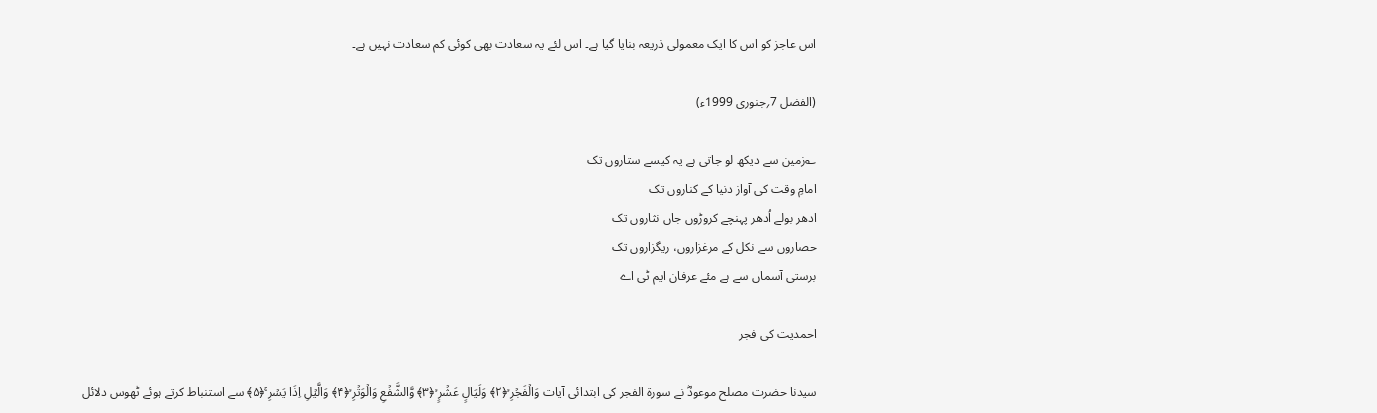اس عاجز کو اس کا ایک معمولی ذریعہ بنایا گیا ہے۔ اس لئے یہ سعادت بھی کوئی کم سعادت نہیں ہے۔

(الفضل 7؍جنوری 1999ء)

؎زمین سے دیکھ لو جاتی ہے یہ کیسے ستاروں تک
امامِ وقت کی آواز دنیا کے کناروں تک
ادھر بولے اُدھر پہنچے کروڑوں جاں نثاروں تک
حصاروں سے نکل کے مرغزاروں، ریگزاروں تک
برستی آسماں سے ہے مئے عرفان ایم ٹی اے

احمدیت کی فجر

سیدنا حضرت مصلح موعودؓ نے سورة الفجر کی ابتدائی آیات وَالۡفَجۡرِ ۙ﴿۲﴾ وَلَیَالٍ عَشۡرٍ ۙ﴿۳﴾ وَّالشَّفۡعِ وَالۡوَتۡرِ ۙ﴿۴﴾ وَالَّیۡلِ اِذَا یَسۡرِ ۚ﴿۵﴾ سے استنباط کرتے ہوئے ٹھوس دلائل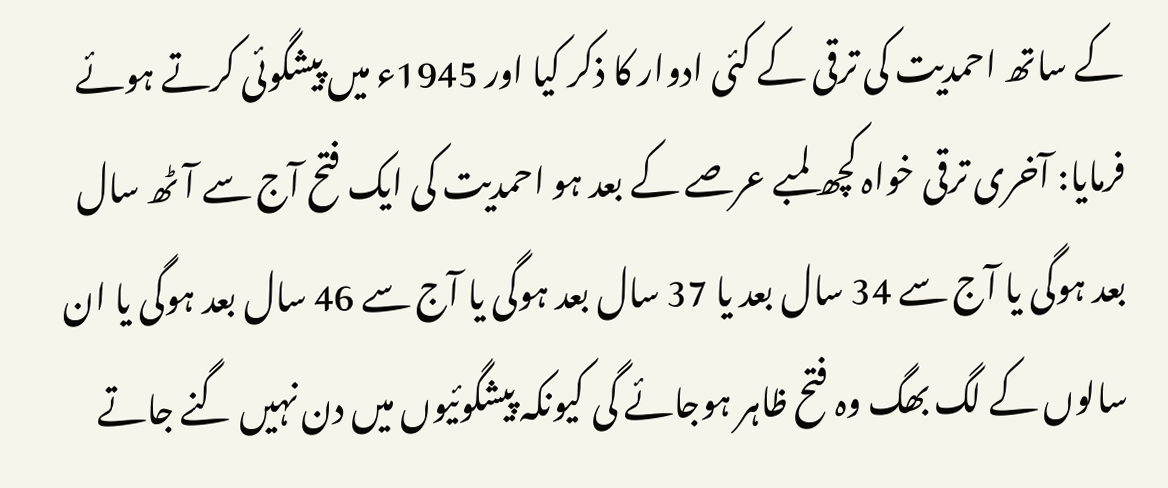کے ساتھ احمدیت کی ترقی کے کئی ادوار کا ذکر کیا اور 1945ء میں پیشگوئی کرتے ہوئے فرمایا: آخری ترقی خواہ کچھ لمبے عرصے کے بعد ہو احمدیت کی ایک فتح آج سے آٹھ سال بعد ہوگی یا آج سے 34 سال بعد یا 37 سال بعد ہوگی یا آج سے 46 سال بعد ہوگی یا ان سالوں کے لگ بھگ وہ فتح ظاہر ہوجائے گی کیونکہ پیشگوئیوں میں دن نہیں گنے جاتے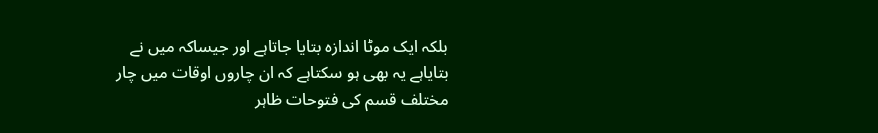بلکہ ایک موٹا اندازہ بتایا جاتاہے اور جیساکہ میں نے بتایاہے یہ بھی ہو سکتاہے کہ ان چاروں اوقات میں چار مختلف قسم کی فتوحات ظاہر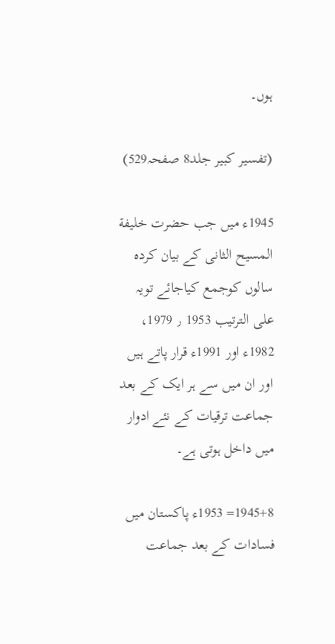ہوں۔

(تفسیر کبیر جلد8 صفحہ529)

1945ء میں جب حضرت خلیفة المسیح الثانی کے بیان کردہ سالوں کوجمع کیاجائے تویہ علی الترتیب 1953 ٫ 1979، 1982ء اور 1991ء قرار پاتے ہیں اور ان میں سے ہر ایک کے بعد جماعت ترقیات کے نئے ادوار میں داخل ہوتی ہے۔

1945+8= 1953ء پاکستان میں فسادات کے بعد جماعت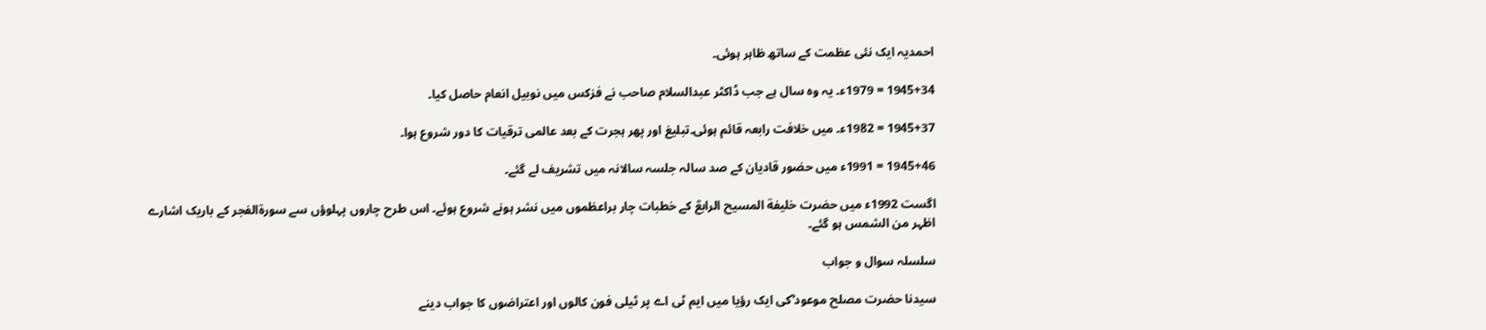احمدیہ ایک نئی عظمت کے ساتھ ظاہر ہوئی۔

1945+34 = 1979ء۔ یہ وہ سال ہے جب ڈاکٹر عبدالسلام صاحب نے فزکس میں نوبیل انعام حاصل کیا۔

1945+37 = 1982ء۔ میں خلافت رابعہ قائم ہوئی۔تبلیغ اور پھر ہجرت کے بعد عالمی ترقیات کا دور شروع ہوا۔

1945+46 = 1991ء میں حضور قادیان کے صد سالہ جلسہ سالانہ میں تشریف لے گئے۔

اگست 1992ء میں حضرت خلیفة المسیح الرابعؒ کے خطبات چار براعظموں میں نشر ہونے شروع ہوئے۔ اس طرح چاروں پہلوؤں سے سورةالفجر کے باریک اشارے اظہر من الشمس ہو گئے۔

سلسلہ سوال و جواب

سیدنا حضرت مصلح موعود ؓکی ایک رؤیا میں ایم ٹی اے پر ٹیلی فون کالوں اور اعتراضوں کا جواب دینے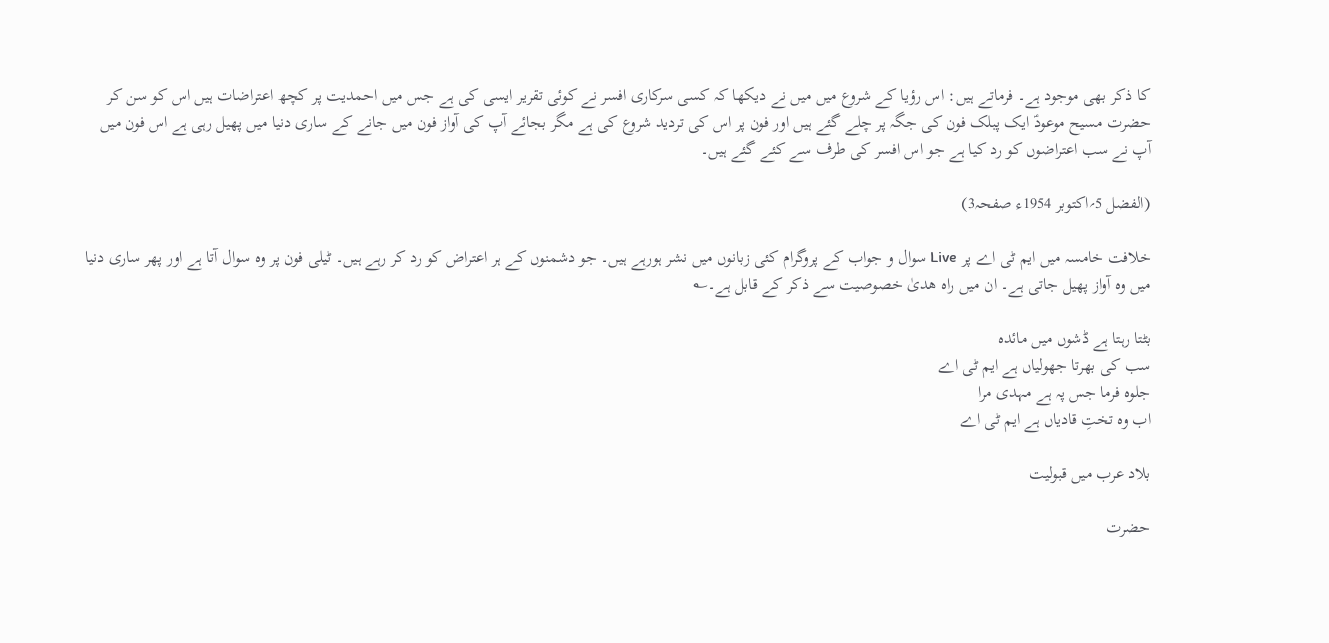کا ذکر بھی موجود ہے۔ فرماتے ہیں: اس رؤیا کے شروع میں میں نے دیکھا کہ کسی سرکاری افسر نے کوئی تقریر ایسی کی ہے جس میں احمدیت پر کچھ اعتراضات ہیں اس کو سن کر حضرت مسیح موعودؑ ایک پبلک فون کی جگہ پر چلے گئے ہیں اور فون پر اس کی تردید شروع کی ہے مگر بجائے آپ کی آواز فون میں جانے کے ساری دنیا میں پھیل رہی ہے اس فون میں آپ نے سب اعتراضوں کو رد کیا ہے جو اس افسر کی طرف سے کئے گئے ہیں۔

(الفضل 5؍اکتوبر 1954ء صفحہ3)

خلافت خامسہ میں ایم ٹی اے پر Live سوال و جواب کے پروگرام کئی زبانوں میں نشر ہورہے ہیں۔ جو دشمنوں کے ہر اعتراض کو رد کر رہے ہیں۔ ٹیلی فون پر وہ سوال آتا ہے اور پھر ساری دنیا میں وہ آواز پھیل جاتی ہے۔ ان میں راہ ھدیٰ خصوصیت سے ذکر کے قابل ہے۔؎

بٹتا رہتا ہے ڈشوں میں مائدہ
سب کی بھرتا جھولیاں ہے ایم ٹی اے
جلوہ فرما جس پہ ہے مہدی مرا
اب وہ تختِ قادیاں ہے ایم ٹی اے

بلاد عرب میں قبولیت

حضرت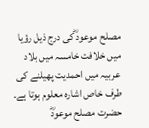مصلح موعود ؓکی درج ذیل رؤیا میں خلافت خامسہ میں بلاد عربیہ میں احمدیت پھیلنے کی طرف خاص اشارہ معلوم ہوتا ہے۔ حضرت مصلح موعودؓ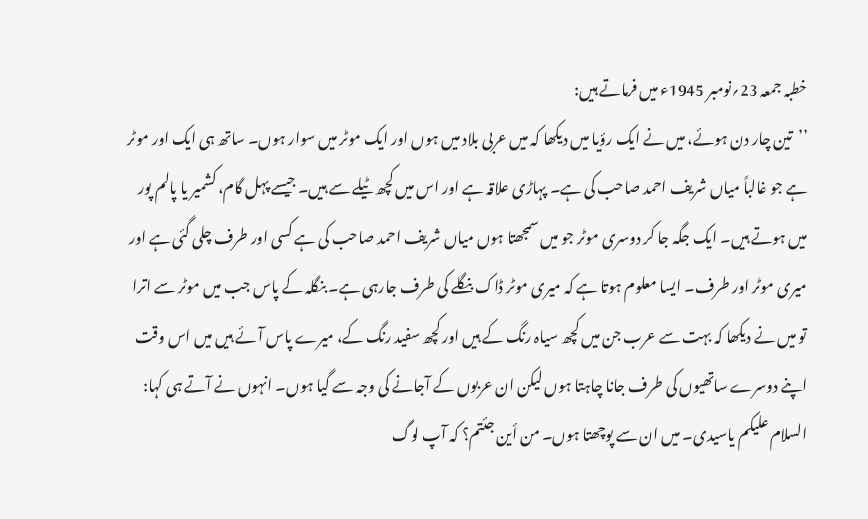خطبہ جمعہ 23؍نومبر 1945ء میں فرماتے ہیں:
’’تین چار دن ہوئے، میں نے ایک رؤیا میں دیکھا کہ میں عربی بلاد میں ہوں اور ایک موٹر میں سوار ہوں۔ ساتھ ہی ایک اور موٹر ہے جو غالباً میاں شریف احمد صاحب کی ہے۔ پہاڑی علاقہ ہے اور اس میں کچھ ٹیلے سے ہیں۔ جیسے پہل گام، کشمیر یا پالم پور میں ہوتے ہیں۔ ایک جگہ جا کر دوسری موٹر جو میں سمجھتا ہوں میاں شریف احمد صاحب کی ہے کسی اور طرف چلی گئی ہے اور میری موٹر اور طرف۔ ایسا معلوم ہوتا ہے کہ میری موٹر ڈاک بنگلے کی طرف جارہی ہے۔ بنگلہ کے پاس جب میں موٹر سے اترا تو میں نے دیکھا کہ بہت سے عرب جن میں کچھ سیاہ رنگ کے ہیں اور کچھ سفید رنگ کے، میرے پاس آئے ہیں میں اس وقت اپنے دوسرے ساتھیوں کی طرف جانا چاہتا ہوں لیکن ان عربوں کے آجانے کی وجہ سے گیا ہوں۔ انہوں نے آتے ہی کہا:
السلام علیکم یاسیدی۔ میں ان سے پوچھتا ہوں۔ من أین جئتم؟ کہ آپ لوگ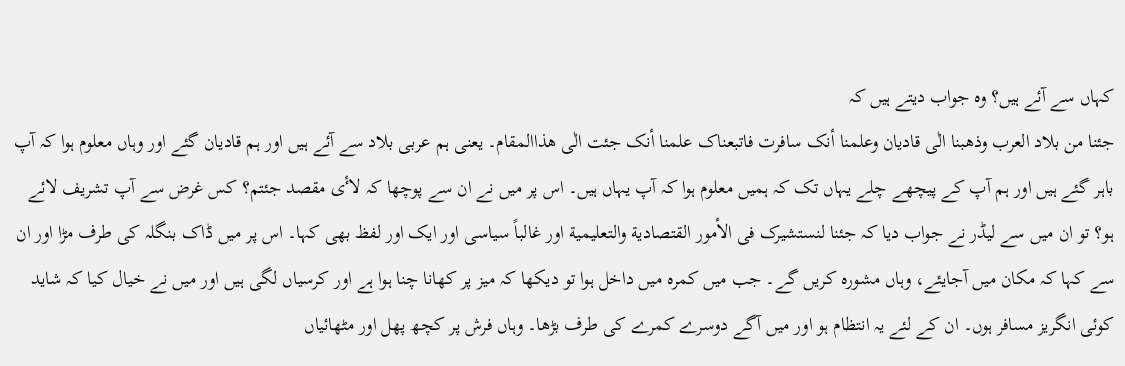کہاں سے آئے ہیں؟ وہ جواب دیتے ہیں کہ
جئنا من بلاد العرب وذھبنا الٰی قادیان وعلمنا أنک سافرت فاتبعناک علمنا أنک جئت الٰی ھذاالمقام۔ یعنی ہم عربی بلاد سے آئے ہیں اور ہم قادیان گئے اور وہاں معلوم ہوا کہ آپ باہر گئے ہیں اور ہم آپ کے پیچھے چلے یہاں تک کہ ہمیں معلوم ہوا کہ آپ یہاں ہیں۔ اس پر میں نے ان سے پوچھا کہ لاٴٔی مقصد جئتم؟ کس غرض سے آپ تشریف لائے ہو؟ تو ان میں سے لیڈر نے جواب دیا کہ جئنا لنستشیرک فی الأمور القتصادیة والتعلیمیة اور غالباً سیاسی اور ایک اور لفظ بھی کہا۔ اس پر میں ڈاک بنگلہ کی طرف مڑا اور ان سے کہا کہ مکان میں آجایئے، وہاں مشورہ کریں گے۔ جب میں کمرہ میں داخل ہوا تو دیکھا کہ میز پر کھانا چنا ہوا ہے اور کرسیاں لگی ہیں اور میں نے خیال کیا کہ شاید کوئی انگریز مسافر ہوں۔ ان کے لئے یہ انتظام ہو اور میں آگے دوسرے کمرے کی طرف بڑھا۔ وہاں فرش پر کچھ پھل اور مٹھائیاں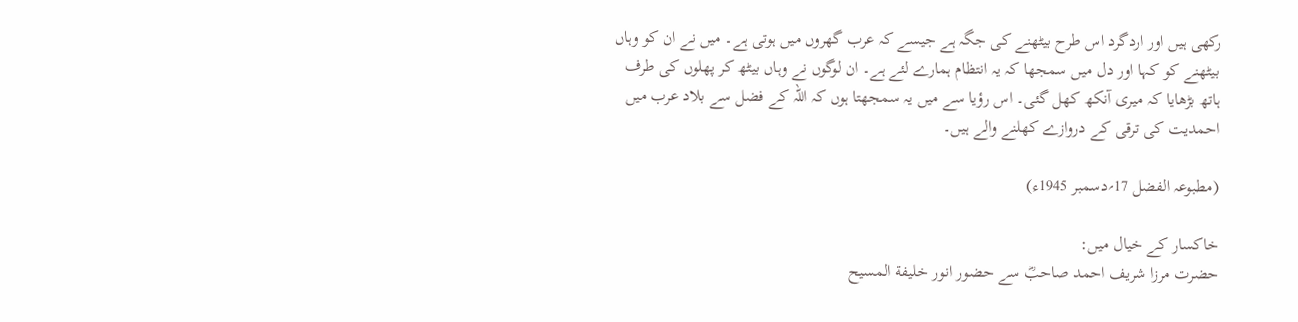رکھی ہیں اور اردگرد اس طرح بیٹھنے کی جگہ ہے جیسے کہ عرب گھروں میں ہوتی ہے۔ میں نے ان کو وہاں بیٹھنے کو کہا اور دل میں سمجھا کہ یہ انتظام ہمارے لئے ہے۔ ان لوگوں نے وہاں بیٹھ کر پھلوں کی طرف ہاتھ بڑھایا کہ میری آنکھ کھل گئی۔ اس رؤیا سے میں یہ سمجھتا ہوں کہ اللہ کے فضل سے بلاد عرب میں احمدیت کی ترقی کے دروازے کھلنے والے ہیں۔

(مطبوعہ الفضل 17؍دسمبر 1945ء)

خاکسار کے خیال میں:
حضرت مرزا شریف احمد صاحبؓ سے حضور انور خلیفة المسیح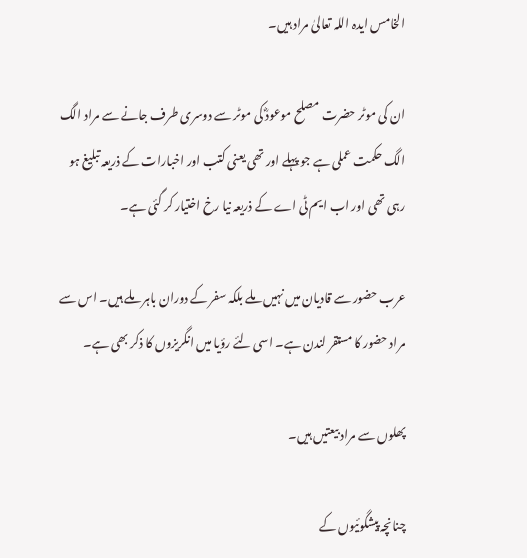الخامس ایدہ اللہ تعالیٰ مراد ہیں۔

ان کی موٹر حضرت مصلح موعودؓ کی موٹر سے دوسری طرف جانے سے مراد الگ الگ حکمت عملی ہے جو پہلے اور تھی یعنی کتب اور اخبارات کے ذریعہ تبلیغ ہو رہی تھی اور اب ایم ٹی اے کے ذریعہ نیا رخ اختیار کر گئی ہے۔

عرب حضور سے قادیان میں نہیں ملے بلکہ سفر کے دوران باہر ملے ہیں۔ اس سے مراد حضور کا مستقر لندن ہے۔ اسی لئے رؤیا میں انگریزوں کا ذکر بھی ہے۔

پھلوں سے مراد بیعتیں ہیں۔

چنانچہ پیشگوئیوں کے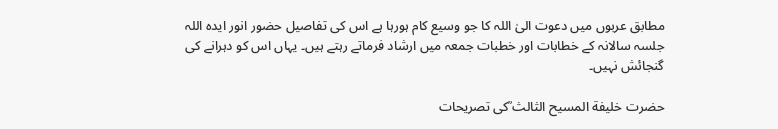مطابق عربوں میں دعوت الیٰ اللہ کا جو وسیع کام ہورہا ہے اس کی تفاصیل حضور انور ایدہ اللہ جلسہ سالانہ کے خطابات اور خطبات جمعہ میں ارشاد فرماتے رہتے ہیں۔ یہاں اس کو دہرانے کی گنجائش نہیں۔

حضرت خلیفة المسیح الثالث ؒکی تصریحات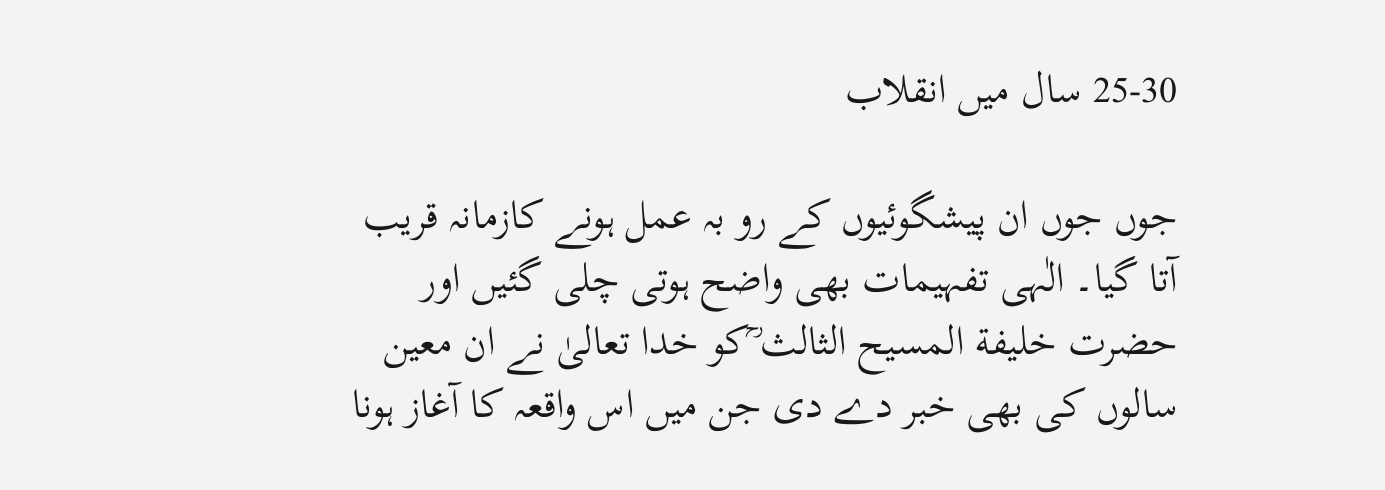25-30 سال میں انقلاب

جوں جوں ان پیشگوئیوں کے رو بہ عمل ہونے کازمانہ قریب آتا گیا۔ الٰہی تفہیمات بھی واضح ہوتی چلی گئیں اور حضرت خلیفة المسیح الثالث ؒکو خدا تعالیٰ نے ان معین سالوں کی بھی خبر دے دی جن میں اس واقعہ کا آغاز ہونا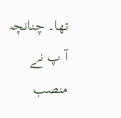تھا۔ چنانچہ آ پ نے منصب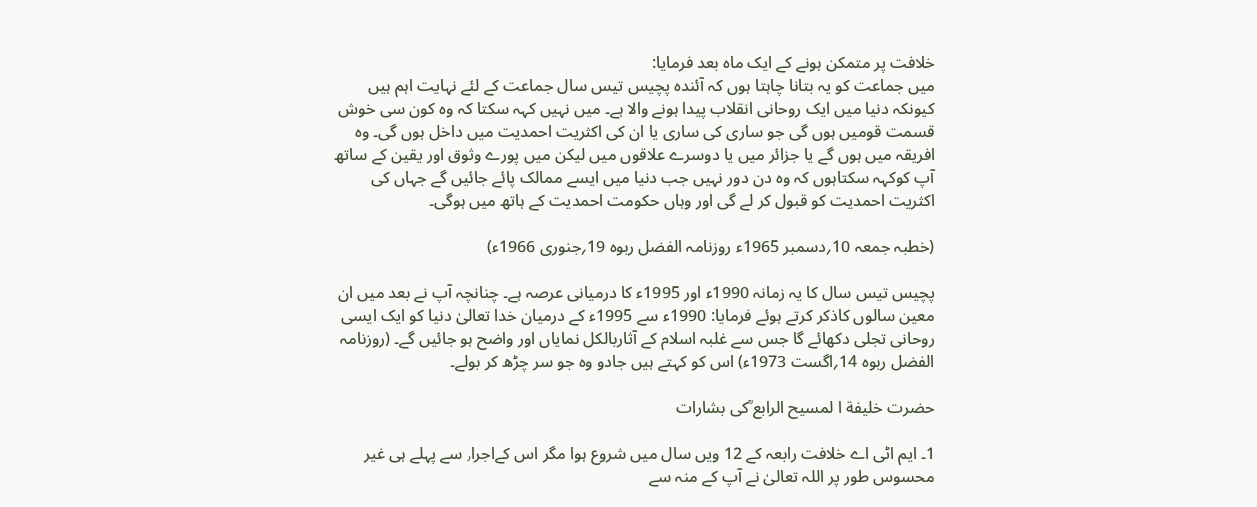خلافت پر متمکن ہونے کے ایک ماہ بعد فرمایا:
میں جماعت کو یہ بتانا چاہتا ہوں کہ آئندہ پچیس تیس سال جماعت کے لئے نہایت اہم ہیں کیونکہ دنیا میں ایک روحانی انقلاب پیدا ہونے والا ہے۔ میں نہیں کہہ سکتا کہ وہ کون سی خوش قسمت قومیں ہوں گی جو ساری کی ساری یا ان کی اکثریت احمدیت میں داخل ہوں گی۔ وہ افریقہ میں ہوں گے یا جزائر میں یا دوسرے علاقوں میں لیکن میں پورے وثوق اور یقین کے ساتھ آپ کوکہہ سکتاہوں کہ وہ دن دور نہیں جب دنیا میں ایسے ممالک پائے جائیں گے جہاں کی اکثریت احمدیت کو قبول کر لے گی اور وہاں حکومت احمدیت کے ہاتھ میں ہوگی۔

(خطبہ جمعہ 10؍دسمبر 1965ء روزنامہ الفضل ربوہ 19؍جنوری 1966ء)

پچیس تیس سال کا یہ زمانہ 1990ء اور 1995ء کا درمیانی عرصہ ہے۔ چنانچہ آپ نے بعد میں ان معین سالوں کاذکر کرتے ہوئے فرمایا: 1990ء سے 1995ء کے درمیان خدا تعالیٰ دنیا کو ایک ایسی روحانی تجلی دکھائے گا جس سے غلبہ اسلام کے آثاربالکل نمایاں اور واضح ہو جائیں گے۔ (روزنامہ الفضل ربوہ 14؍اگست 1973ء) اس کو کہتے ہیں جادو وہ جو سر چڑھ کر بولے۔

حضرت خلیفة ا لمسیح الرابع ؒکی بشارات

1۔ ایم اٹی اے خلافت رابعہ کے 12 ویں سال میں شروع ہوا مگر اس کےاجرا٫ سے پہلے ہی غیر محسوس طور پر اللہ تعالیٰ نے آپ کے منہ سے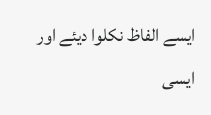ایسے الفاظ نکلوا دیئے اور ایسی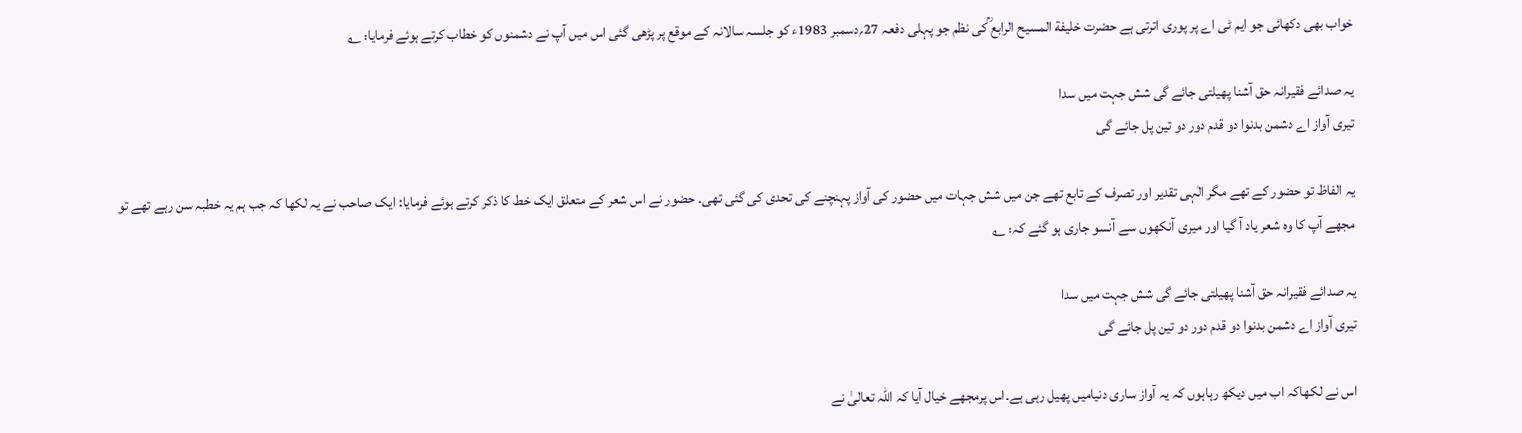خواب بھی دکھائی جو ایم ٹی اے پر پوری اترتی ہے حضرت خلیفة المسیح الرابع ؒکی نظم جو پہلی دفعہ 27؍دسمبر 1983ء کو جلسہ سالانہ کے موقع پر پڑھی گئی اس میں آپ نے دشمنوں کو خطاب کرتے ہوئے فرمایا: ؎

یہ صدائے فقیرانہ حق آشنا پھیلتی جائے گی شش جہت میں سدا
تیری آواز اے دشمن بدنوا دو قدم دور دو تین پل جائے گی

یہ الفاظ تو حضور کے تھے مگر الٰہی تقدیر اور تصرف کے تابع تھے جن میں شش جہات میں حضور کی آواز پہنچنے کی تحدی کی گئی تھی۔ حضور نے اس شعر کے متعلق ایک خط کا ذکر کرتے ہوئے فرمایا: ایک صاحب نے یہ لکھا کہ جب ہم یہ خطبہ سن رہے تھے تو مجھے آپ کا وہ شعر یاد آ گیا اور میری آنکھوں سے آنسو جاری ہو گئے کہ: ؎

یہ صدائے فقیرانہ حق آشنا پھیلتی جائے گی شش جہت میں سدا
تیری آواز اے دشمن بدنوا دو قدم دور دو تین پل جائے گی

اس نے لکھاکہ اب میں دیکھ رہاہوں کہ یہ آواز ساری دنیامیں پھیل رہی ہے۔اس پرمجھے خیال آیا کہ اللہ تعالیٰ نے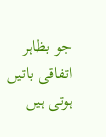جو بظاہر اتفاقی باتیں ہوتی ہیں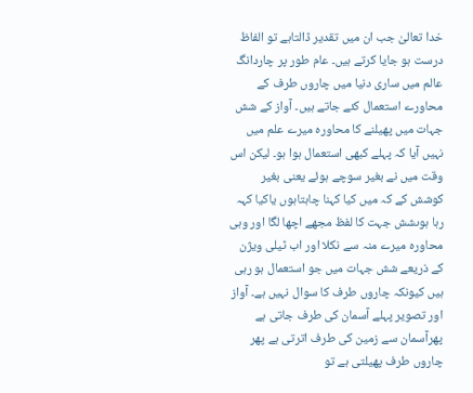خدا تعالیٰ جب ان میں تقدیر ڈالتاہے تو الفاظ درست ہو جایا کرتے ہیں۔ عام طور پر چاردانگ عالم میں ساری دنیا میں چاروں طرف کے محاورے استعمال کئے جاتے ہیں۔ آواز کے شش جہات میں پھیلنے کا محاورہ میرے علم میں نہیں آیا کہ پہلے کبھی استعمال ہوا ہو۔ لیکن اس وقت میں نے بغیر سوچے ہوئے یعنی بغیر کوشش کے کہ میں کیا کہنا چاہتاہوں یاکیا کہہ رہا ہوںشش جہت کا لفظ مجھے اچھا لگا اور وہی محاورہ میرے منہ سے نکلا اور اب ٹیلی ویژن کے ذریعے شش جہات میں جو استعمال ہو رہی ہیں کیونکہ چاروں طرف کا سوال نہیں ہے۔ آواز اور تصویر پہلے آسمان کی طرف جاتی ہے پھرآسمان سے زمین کی طرف اترتی ہے پھر چاروں طرف پھیلتی ہے تو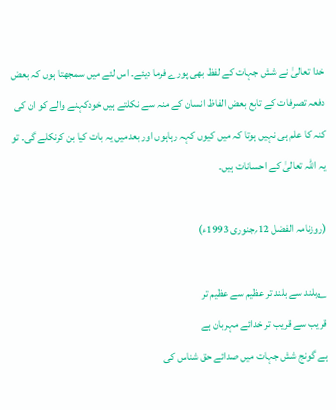خدا تعالیٰ نے شش جہات کے لفظ بھی پورے فرما دیئے۔ اس لئے میں سمجھتا ہوں کہ بعض دفعہ تصرفات کے تابع بعض الفاظ انسان کے منہ سے نکلتے ہیں خودکہنے والے کو ان کی کنہ کا علم ہی نہیں ہوتا کہ میں کیوں کہہ رہاہوں اور بعدمیں یہ بات کیا بن کرنکلے گی۔ تو یہ اللہ تعالیٰ کے احسانات ہیں۔

(روزنامہ الفضل 12؍جنوری 1993ء)

؎بلند سے بلند تر عظیم سے عظیم تر
قریب سے قریب تر خدائے مہربان ہے
ہے گونج شش جہات میں صدائے حق شناس کی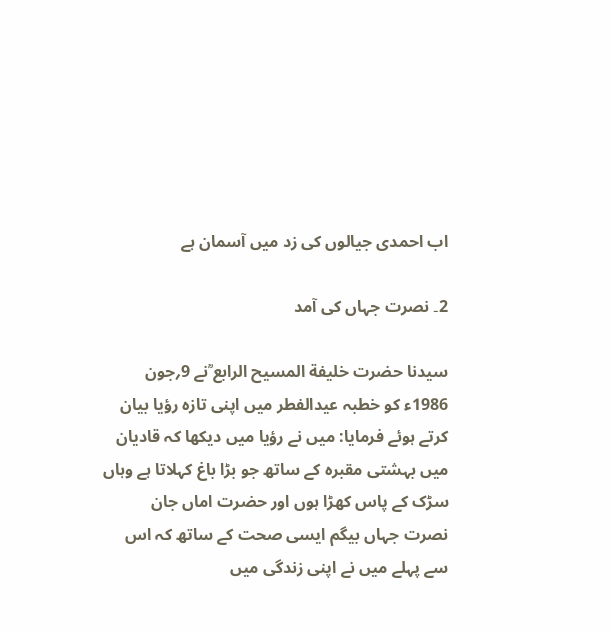اب احمدی جیالوں کی زد میں آسمان ہے

2۔ نصرت جہاں کی آمد

سیدنا حضرت خلیفة المسیح الرابع ؒنے 9؍جون 1986ء کو خطبہ عیدالفطر میں اپنی تازہ رؤیا بیان کرتے ہوئے فرمایا: میں نے رؤیا میں دیکھا کہ قادیان میں بہشتی مقبرہ کے ساتھ جو بڑا باغ کہلاتا ہے وہاں سڑک کے پاس کھڑا ہوں اور حضرت اماں جان نصرت جہاں بیگم ایسی صحت کے ساتھ کہ اس سے پہلے میں نے اپنی زندگی میں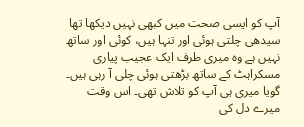آپ کو ایسی صحت میں کبھی نہیں دیکھا تھا سیدھی چلتی ہوئی اور تنہا ہیں، کوئی اور ساتھ نہیں ہے وہ میری طرف ایک عجیب پیاری مسکراہٹ کے ساتھ بڑھتی ہوئی چلی آ رہی ہیں۔ گویا میری ہی آپ کو تلاش تھی۔ اس وقت میرے دل کی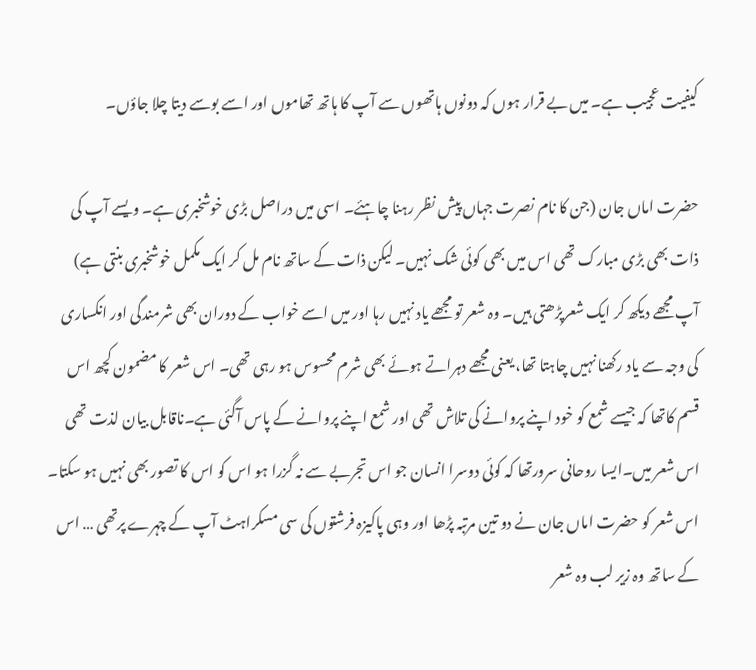کیفیت عجیب ہے۔ میں بے قرار ہوں کہ دونوں ہاتھوں سے آپ کا ہاتھ تھاموں اور اسے بوسے دیتا چلا جاؤں۔

حضرت اماں جان (جن کا نام نصرت جہاں پیش نظر رہنا چاہئے۔ اسی میں دراصل بڑی خوشخبری ہے۔ ویسے آپ کی ذات بھی بڑی مبارک تھی اس میں بھی کوئی شک نہیں۔ لیکن ذات کے ساتھ نام مل کر ایک مکمل خوشخبری بنتی ہے) آپ مجھے دیکھ کر ایک شعرپڑھتی ہیں۔ وہ شعر تو مجھے یاد نہیں رہا اور میں اسے خواب کے دوران بھی شرمندگی اور انکساری کی وجہ سے یاد رکھنا نہیں چاہتا تھا، یعنی مجھے دہراتے ہوئے بھی شرم محسوس ہو رہی تھی۔ اس شعر کا مضمون کچھ اس قسم کاتھا کہ جیسے شمع کو خود اپنے پروانے کی تلاش تھی اور شمع اپنے پروانے کے پاس آگئی ہے۔ناقابل بیان لذت تھی اس شعر میں۔ایسا روحانی سرورتھا کہ کوئی دوسرا انسان جو اس تجربے سے نہ گزرا ہو اس کو اس کا تصور بھی نہیں ہو سکتا۔ اس شعر کو حضرت اماں جان نے دو تین مرتبہ پڑھا اور وہی پاکیزہ فرشتوں کی سی مسکراہٹ آپ کے چہرے پرتھی … اس کے ساتھ وہ زیر لب وہ شعر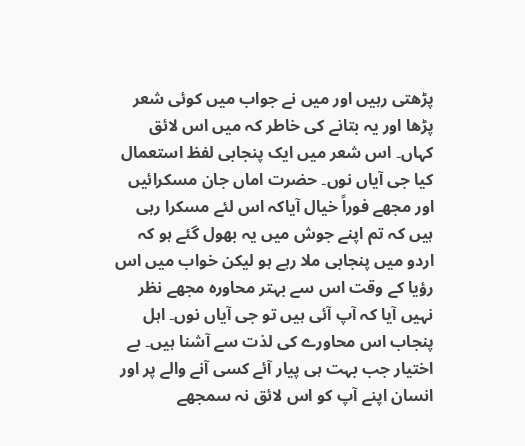پڑھتی رہیں اور میں نے جواب میں کوئی شعر پڑھا اور یہ بتانے کی خاطر کہ میں اس لائق کہاں۔ اس شعر میں ایک پنجابی لفظ استعمال کیا جی آیاں نوں۔ حضرت اماں جان مسکرائیں اور مجھے فوراً خیال آیاکہ اس لئے مسکرا رہی ہیں کہ تم اپنے جوش میں یہ بھول گئے ہو کہ اردو میں پنجابی ملا رہے ہو لیکن خواب میں اس رؤیا کے وقت اس سے بہتر محاورہ مجھے نظر نہیں آیا کہ آپ آئی ہیں تو جی آیاں نوں۔ اہل پنجاب اس محاورے کی لذت سے آشنا ہیں۔ بے اختیار جب بہت ہی پیار آئے کسی آنے والے پر اور انسان اپنے آپ کو اس لائق نہ سمجھے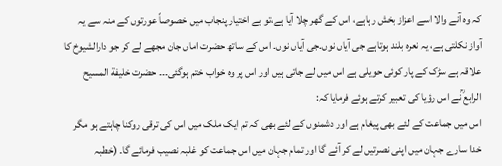کہ وہ آنے والا اسے اعزاز بخش رہاہے، اس کے گھر چلا آیا ہے،تو بے اختیار پنجاب میں خصوصاً عورتوں کے منہ سے یہ آواز نکلتی ہے، یہ نعرہ بلند ہوتاہے جی آیاں نوں۔جی آیاں نوں۔ اس کے ساتھ حضرت اماں جان مجھے لے کر جو دارالشیوخ کا علاقہ ہے سڑک کے پار کوئی حویلی ہے اس میں لے جاتی ہیں اور اس پر وہ خواب ختم ہوگئی۔۔۔ حضرت خلیفة المسیح الرابع ؒنے اس رؤیا کی تعبیر کرتے ہوئے فرمایا کہ:
اس میں جماعت کے لئے بھی پیغام ہے اور دشمنوں کے لئے بھی کہ تم ایک ملک میں اس کی ترقی روکنا چاہتے ہو مگر خدا سارے جہان میں اپنی نصرتیں لے کر آئے گا اور تمام جہان میں اس جماعت کو غلبہ نصیب فرمائے گا۔ (خطبہ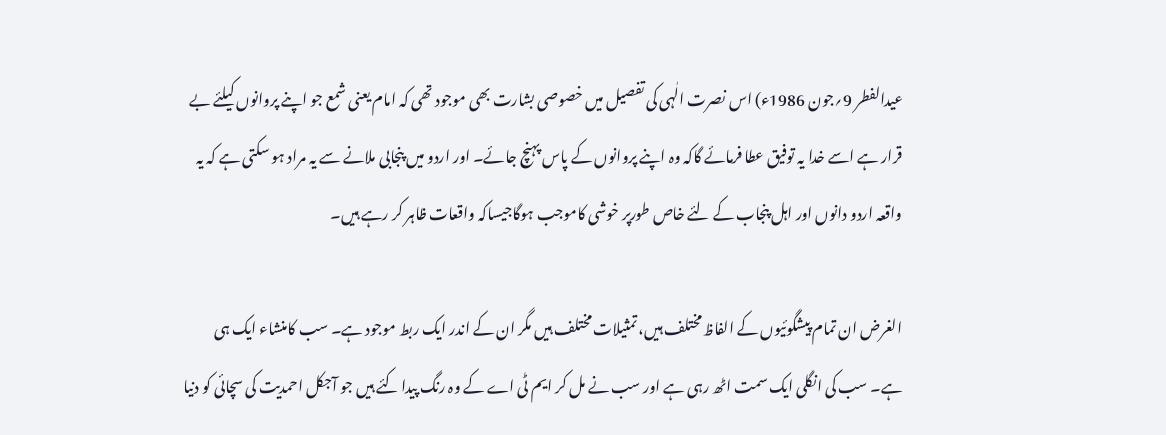عیدالفطر 9؍جون 1986ء) اس نصرت الٰہی کی تفصیل میں خصوصی بشارت بھی موجود تھی کہ امام یعنی شمع جو اپنے پروانوں کیلئے بے قرار ہے اسے خدا یہ توفیق عطا فرمائے گاکہ وہ اپنے پروانوں کے پاس پہنچ جائے۔ اور اردو میں پنجابی ملانے سے یہ مراد ہو سکتی ہے کہ یہ واقعہ اردو دانوں اور اہل پنجاب کے لئے خاص طورپر خوشی کاموجب ہوگاجیساکہ واقعات ظاہر کر رہے ہیں۔

الغرض ان تمام پیشگوئیوں کے الفاظ مختلف ہیں، تمثیلات مختلف ہیں مگر ان کے اندر ایک ربط موجود ہے۔ سب کامنشاء ایک ہی ہے۔ سب کی انگلی ایک سمت اٹھ رہی ہے اور سب نے مل کر ایم ٹی اے کے وہ رنگ پیدا کئے ہیں جو آجکل احمدیت کی سچائی کو دنیا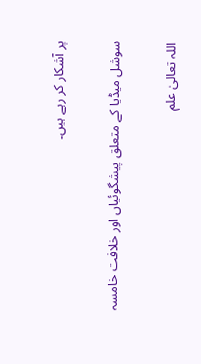پر آشکار کر رہے ہیں۔

سوشل میڈیا کے متعلق پیشگوئیاں اور خلافت خامسہ

اللہ تعالیٰ علم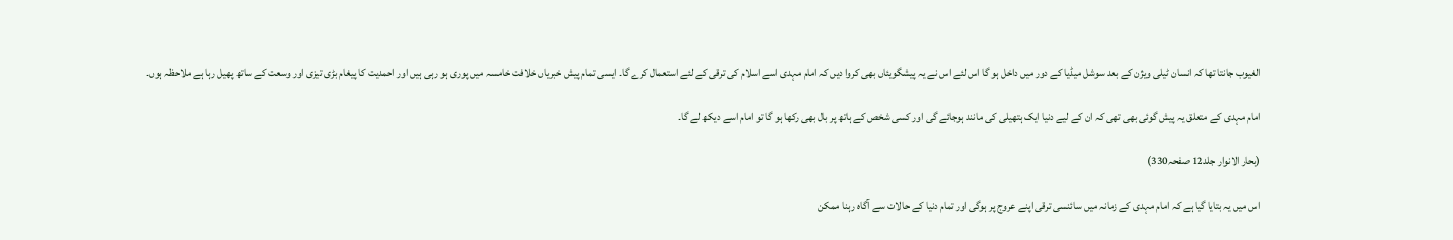الغیوب جانتا تھا کہ انسان ٹیلی ویژن کے بعد سوشل میڈیا کے دور میں داخل ہو گا اس لئے اس نے یہ پیشگویئاں بھی کروا دیں کہ امام مہدی اسے اسلام کی ترقی کے لئے استعمال کرے گا۔ ایسی تمام پیش خبریاں خلافت خامسہ میں پوری ہو رہی ہیں اور احمدیت کا پیغام بڑی تیزی اور وسعت کے ساتھ پھیل رہا ہے ملاحظہ ہوں۔

امام مہدی کے متعلق یہ پیش گوئی بھی تھی کہ ان کے لیے دنیا ایک ہتھیلی کی مانند ہوجائے گی اور کسی شخص کے ہاتھ پر بال بھی رکھا ہو گا تو امام اسے دیکھ لے گا۔

(بحار الانوار جلد12 صفحہ330)

اس میں یہ بتایا گیا ہے کہ امام مہدی کے زمانہ میں سائنسی ترقی اپنے عروج پر ہوگی اور تمام دنیا کے حالات سے آگاہ رہنا ممکن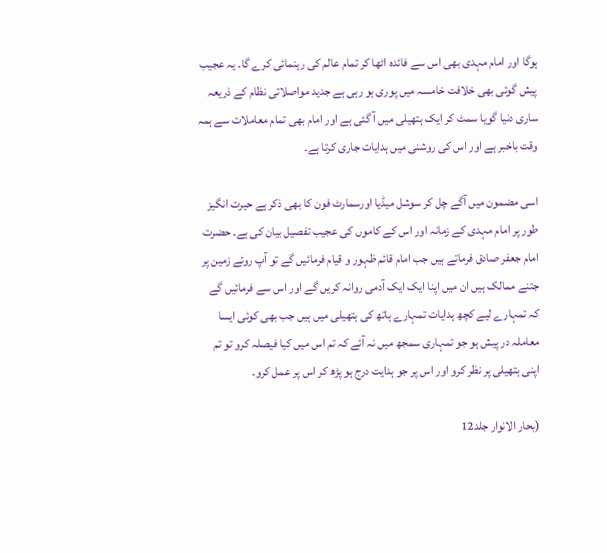ہوگا اور امام مہدی بھی اس سے فائدہ اٹھا کر تمام عالم کی رہنمائی کرے گا۔ یہ عجیب پیش گوئی بھی خلافت خامسہ میں پوری ہو رہی ہے جدید مواصلاتی نظام کے ذریعہ ساری دنیا گویا سمٹ کر ایک ہتھیلی میں آ گئی ہے اور امام بھی تمام معاملات سے ہمہ وقت باخبر ہے اور اس کی روشنی میں ہدایات جاری کرتا ہے۔

اسی مضمون میں آگے چل کر سوشل میڈیا اورسمارٹ فون کا بھی ذکر ہے حیرت انگیز طور پر امام مہدی کے زمانہ اور اس کے کاموں کی عجیب تفصیل بیان کی ہے۔ حضرت امام جعفر صادق فرماتے ہیں جب امام قائم ظہور و قیام فرمائیں گے تو آپ روئے زمین پر جتنے ممالک ہیں ان میں اپنا ایک ایک آدمی روانہ کریں گے اور اس سے فرمائیں گے کہ تمہارے لیے کچھ ہدایات تمہارے ہاتھ کی ہتھیلی میں ہیں جب بھی کوئی ایسا معاملہ در پیش ہو جو تمہاری سمجھ میں نہ آئے کہ تم اس میں کیا فیصلہ کرو تو تم اپنی ہتھیلی پر نظر کرو اور اس پر جو ہدایت درج ہو پڑھ کر اس پر عمل کرو۔

(بحار الانوار جلد12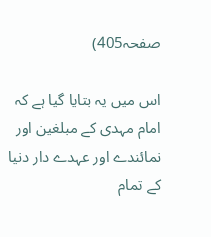صفحہ405)

اس میں یہ بتایا گیا ہے کہ امام مہدی کے مبلغین اور نمائندے اور عہدے دار دنیا کے تمام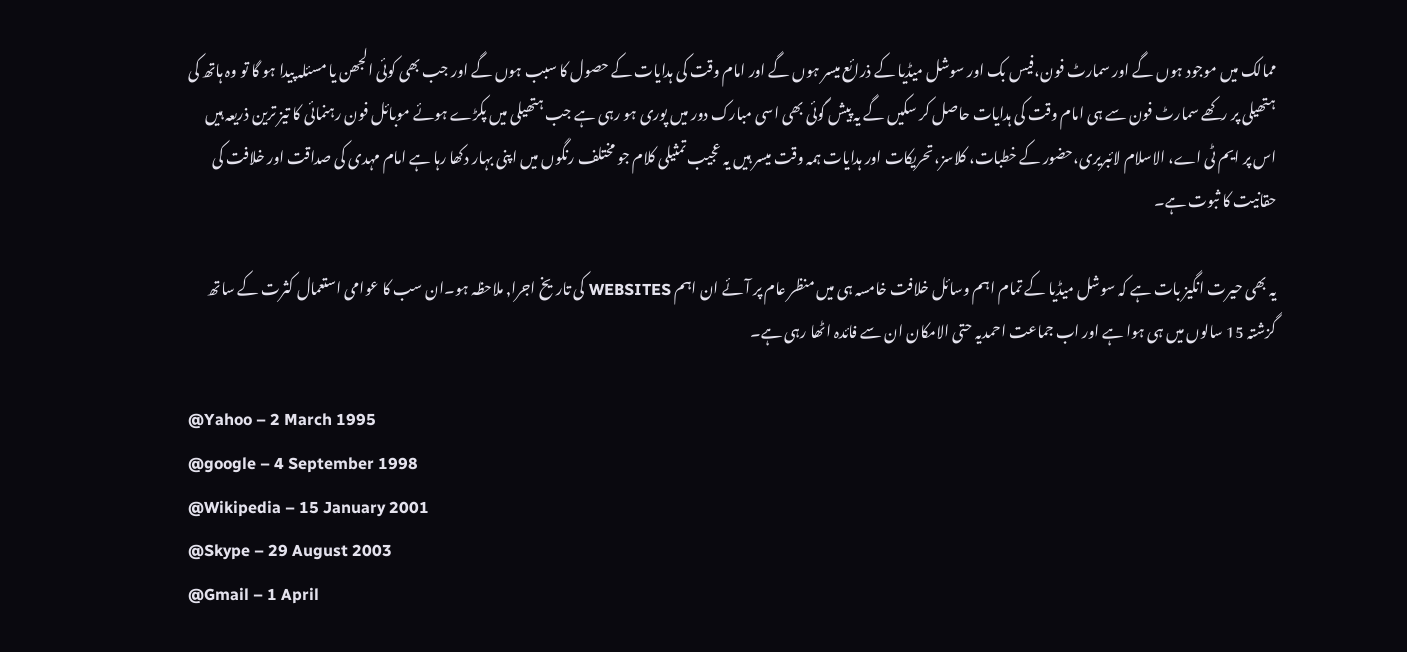ممالک میں موجود ہوں گے اور سمارٹ فون،فیس بک اور سوشل میڈیا کے ذرائع میسر ہوں گے اور امام وقت کی ہدایات کے حصول کا سبب ہوں گے اور جب بھی کوئی الجھن یا مسئلہ پیدا ہو گا تو وہ ہاتھ کی ہتھیلی پر رکھے سمارٹ فون سے ہی امام وقت کی ہدایات حاصل کر سکیں گے یہ پیش گوئی بھی اسی مبارک دور میں پوری ہو رہی ہے جب ہتھیلی میں پکڑے ہوئے موبائل فون رہنمائی کا تیز ترین ذریعہ ہیں اس پر ایم ٹی اے، الاسلام لائبریری،حضور کے خطبات، کلاسز، تحریکات اور ہدایات ہمہ وقت میسر ہیں یہ عجیب تمثیلی کلام جو مختلف رنگوں میں اپنی بہار دکھا رہا ہے امام مہدی کی صداقت اور خلافت کی حقانیت کا ثبوت ہے۔

یہ بھی حیرت انگیز بات ہے کہ سوشل میڈیا کے تمام اہم وسائل خلافت خامسہ ہی میں منظر عام پر آئے ان اہم WEBSITES کی تاریخ اجرا٫ ملاحظہ ہو۔ان سب کا عوامی استعمال کثرت کے ساتھ گزشتہ 15 سالوں میں ہی ہوا ہے اور اب جماعت احمدیہ حتی الامکان ان سے فائدہ اٹھا رہی ہے۔

@Yahoo – 2 March 1995
@google – 4 September 1998
@Wikipedia – 15 January 2001
@Skype – 29 August 2003
@Gmail – 1 April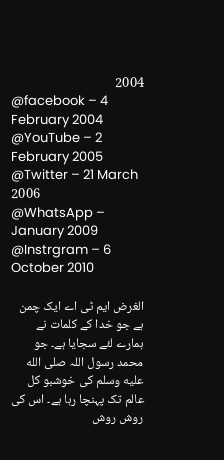2004
@facebook – 4 February 2004
@YouTube – 2 February 2005
@Twitter – 21 March 2006
@WhatsApp – January 2009
@Instrgram – 6 October 2010

الغرض ایم ٹی اے ایک چمن ہے جو خدا کے کلمات نے ہمارے لئے سجایا ہے۔ جو محمد رسول اللہ صلى الله عليه وسلم کی خوشبو کل عالم تک پہنچا رہا ہے۔ اس کی روش روش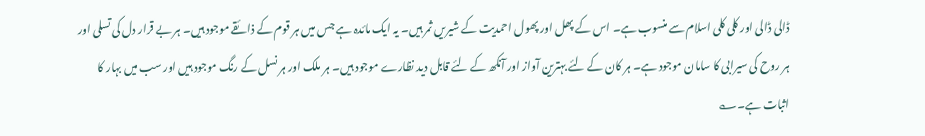ڈالی ڈالی اور کلی کلی اسلام سے منسوب ہے۔ اس کے پھل اور پھول احمدیت کے شیریں ثمر ہیں۔ یہ ایک مائدہ ہے جس میں ہر قوم کے ذائقے موجود ہیں۔ ہر بے قرار دل کی تسلی اور ہر روح کی سیرابی کا سامان موجود ہے۔ ہر کان کے لئے بہترین آواز اور آنکھ کے لئے قابل دید نظارے موجود ہیں۔ ہر ملک اور ہر نسل کے رنگ موجود ہیں اور سب میں بہار کا اثبات ہے۔؎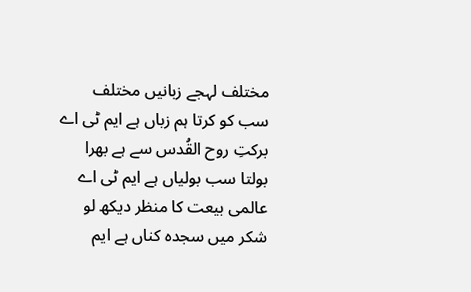مختلف لہجے زبانیں مختلف
سب کو کرتا ہم زباں ہے ایم ٹی اے
برکتِ روح القُدس سے ہے بھرا
بولتا سب بولیاں ہے ایم ٹی اے
عالمی بیعت کا منظر دیکھ لو
شکر میں سجدہ کناں ہے ایم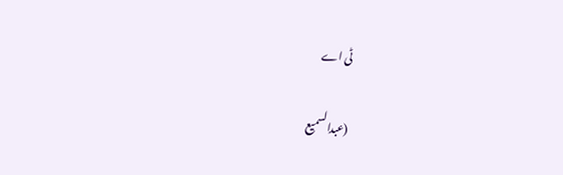ٹی اے

(عبدالسمیع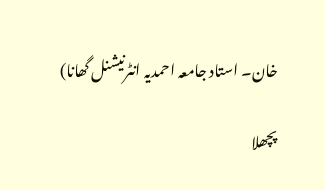خان۔ استاد جامعہ احمدیہ انٹرنیشنل گھانا)

پچھلا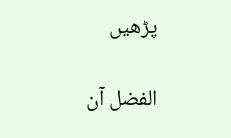پڑھیں

الفضل آن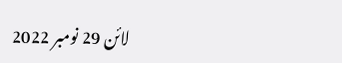لائن 29 نومبر 2022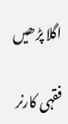اگلا پڑھیں

فقہی کارنر